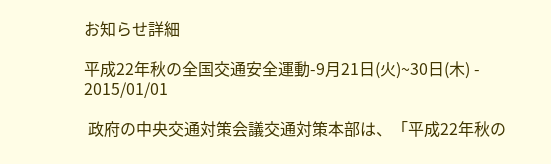お知らせ詳細

平成22年秋の全国交通安全運動-9月21日(火)~30日(木) - 2015/01/01

 政府の中央交通対策会議交通対策本部は、「平成22年秋の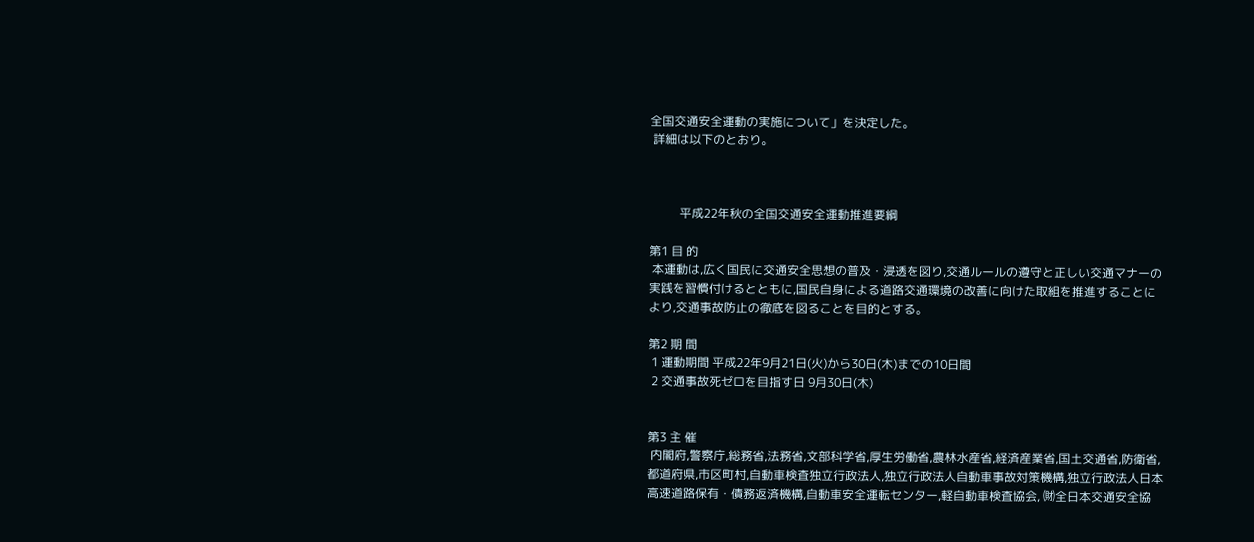全国交通安全運動の実施について」を決定した。
 詳細は以下のとおり。



          平成22年秋の全国交通安全運動推進要綱

第1 目 的
 本運動は,広く国民に交通安全思想の普及・浸透を図り,交通ルールの遵守と正しい交通マナーの実践を習慣付けるとともに,国民自身による道路交通環境の改善に向けた取組を推進することにより,交通事故防止の徹底を図ることを目的とする。

第2 期 間
 1 運動期間 平成22年9月21日(火)から30日(木)までの10日間
 2 交通事故死ゼロを目指す日 9月30日(木)


第3 主 催
 内閣府,警察庁,総務省,法務省,文部科学省,厚生労働省,農林水産省,経済産業省,国土交通省,防衛省,都道府県,市区町村,自動車検査独立行政法人,独立行政法人自動車事故対策機構,独立行政法人日本高速道路保有・債務返済機構,自動車安全運転センター,軽自動車検査協会, ㈶全日本交通安全協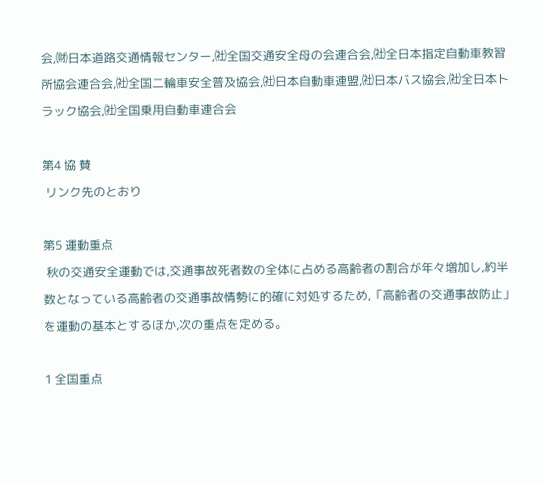会,㈶日本道路交通情報センター,㈳全国交通安全母の会連合会,㈳全日本指定自動車教習所協会連合会,㈳全国二輪車安全普及協会,㈳日本自動車連盟,㈳日本バス協会,㈳全日本トラック協会,㈳全国乗用自動車連合会

第4 協 賛
 リンク先のとおり

第5 運動重点
 秋の交通安全運動では,交通事故死者数の全体に占める高齢者の割合が年々増加し,約半数となっている高齢者の交通事故情勢に的確に対処するため,「高齢者の交通事故防止」を運動の基本とするほか,次の重点を定める。

1 全国重点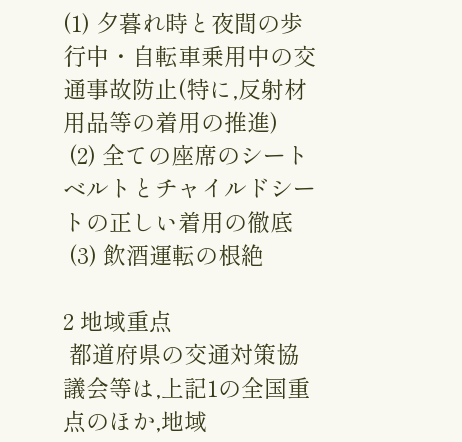(1) 夕暮れ時と夜間の歩行中・自転車乗用中の交通事故防止(特に,反射材用品等の着用の推進)
 (2) 全ての座席のシートベルトとチャイルドシートの正しい着用の徹底
 (3) 飲酒運転の根絶

2 地域重点
 都道府県の交通対策協議会等は,上記1の全国重点のほか,地域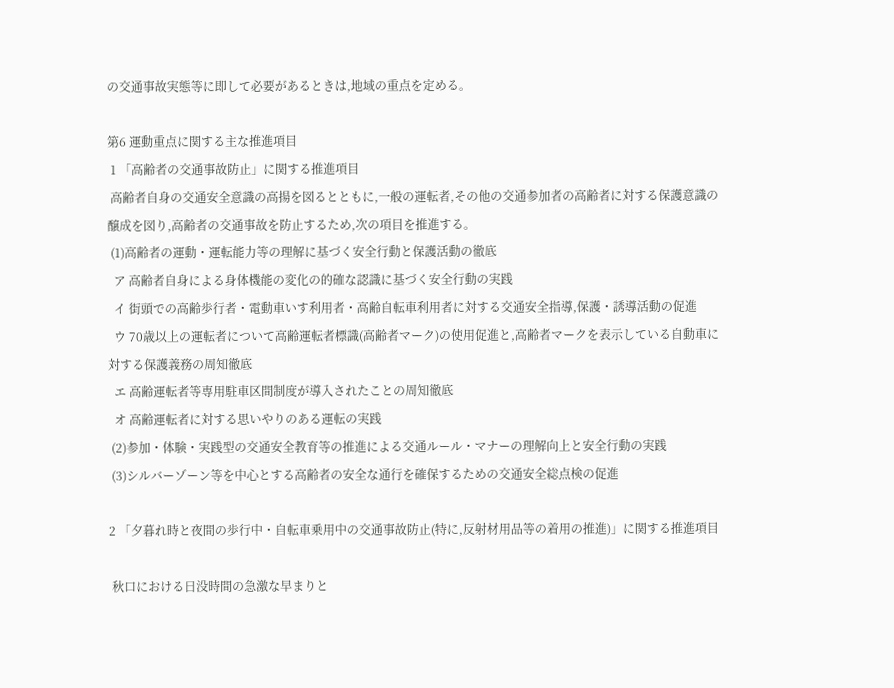の交通事故実態等に即して必要があるときは,地域の重点を定める。

第6 運動重点に関する主な推進項目
 1 「高齢者の交通事故防止」に関する推進項目
 高齢者自身の交通安全意識の高揚を図るとともに,一般の運転者,その他の交通参加者の高齢者に対する保護意識の醸成を図り,高齢者の交通事故を防止するため,次の項目を推進する。
 (1)高齢者の運動・運転能力等の理解に基づく安全行動と保護活動の徹底
  ア 高齢者自身による身体機能の変化の的確な認識に基づく安全行動の実践
  イ 街頭での高齢歩行者・電動車いす利用者・高齢自転車利用者に対する交通安全指導,保護・誘導活動の促進
  ウ 70歳以上の運転者について高齢運転者標識(高齢者マーク)の使用促進と,高齢者マークを表示している自動車に対する保護義務の周知徹底
  エ 高齢運転者等専用駐車区間制度が導入されたことの周知徹底
  オ 高齢運転者に対する思いやりのある運転の実践
 (2)参加・体験・実践型の交通安全教育等の推進による交通ルール・マナーの理解向上と安全行動の実践
 (3)シルバーゾーン等を中心とする高齢者の安全な通行を確保するための交通安全総点検の促進

2 「夕暮れ時と夜間の歩行中・自転車乗用中の交通事故防止(特に,反射材用品等の着用の推進)」に関する推進項目

 秋口における日没時間の急激な早まりと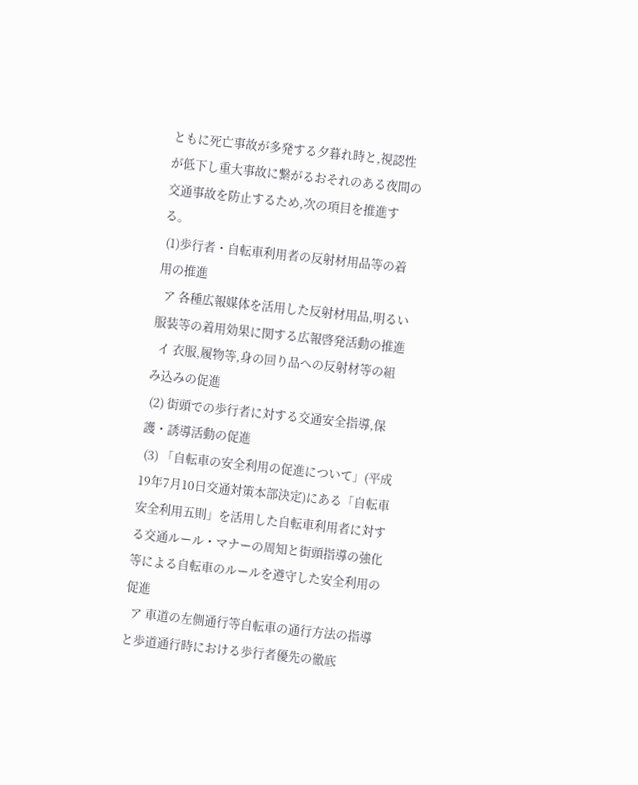ともに死亡事故が多発する夕暮れ時と,視認性が低下し重大事故に繋がるおそれのある夜間の交通事故を防止するため,次の項目を推進する。
 (1)歩行者・自転車利用者の反射材用品等の着用の推進
  ア 各種広報媒体を活用した反射材用品,明るい服装等の着用効果に関する広報啓発活動の推進
  イ 衣服,履物等,身の回り品への反射材等の組み込みの促進
 (2) 街頭での歩行者に対する交通安全指導,保護・誘導活動の促進
 (3) 「自転車の安全利用の促進について」(平成19年7月10日交通対策本部決定)にある「自転車安全利用五則」を活用した自転車利用者に対する交通ルール・マナーの周知と街頭指導の強化等による自転車のルールを遵守した安全利用の促進
  ア 車道の左側通行等自転車の通行方法の指導と歩道通行時における歩行者優先の徹底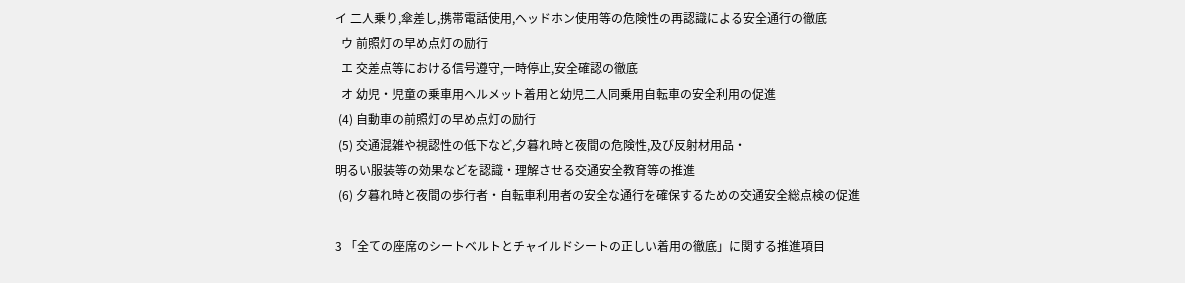イ 二人乗り,傘差し,携帯電話使用,ヘッドホン使用等の危険性の再認識による安全通行の徹底
  ウ 前照灯の早め点灯の励行
  エ 交差点等における信号遵守,一時停止,安全確認の徹底
  オ 幼児・児童の乗車用ヘルメット着用と幼児二人同乗用自転車の安全利用の促進
 (4) 自動車の前照灯の早め点灯の励行
 (5) 交通混雑や視認性の低下など,夕暮れ時と夜間の危険性,及び反射材用品・
明るい服装等の効果などを認識・理解させる交通安全教育等の推進
 (6) 夕暮れ時と夜間の歩行者・自転車利用者の安全な通行を確保するための交通安全総点検の促進

3 「全ての座席のシートベルトとチャイルドシートの正しい着用の徹底」に関する推進項目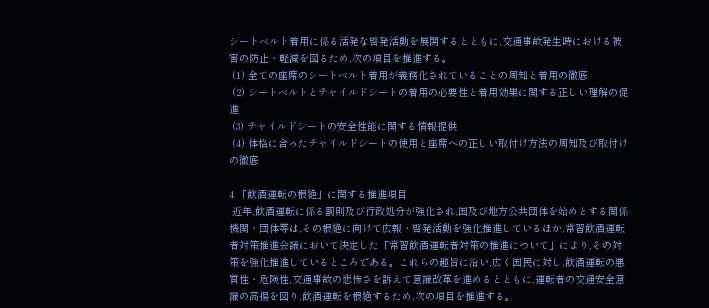シートベルト着用に係る活発な啓発活動を展開するとともに,交通事故発生時における被害の防止・軽減を図るため,次の項目を推進する。
 (1) 全ての座席のシートベルト着用が義務化されていることの周知と着用の徹底
 (2) シートベルトとチャイルドシートの着用の必要性と着用効果に関する正しい理解の促進
 (3) チャイルドシートの安全性能に関する情報提供
 (4) 体格に合ったチャイルドシートの使用と座席への正しい取付け方法の周知及び取付けの徹底

4 「飲酒運転の根絶」に関する推進項目
 近年,飲酒運転に係る罰則及び行政処分が強化され,国及び地方公共団体を始めとする関係機関・団体等は,その根絶に向けて広報・啓発活動を強化推進しているほか,常習飲酒運転者対策推進会議において決定した「常習飲酒運転者対策の推進について」により,その対策を強化推進しているところである。これらの趣旨に沿い,広く国民に対し,飲酒運転の悪質性・危険性,交通事故の悲惨さを訴えて意識改革を進めるとともに,運転者の交通安全意識の高揚を図り,飲酒運転を根絶するため,次の項目を推進する。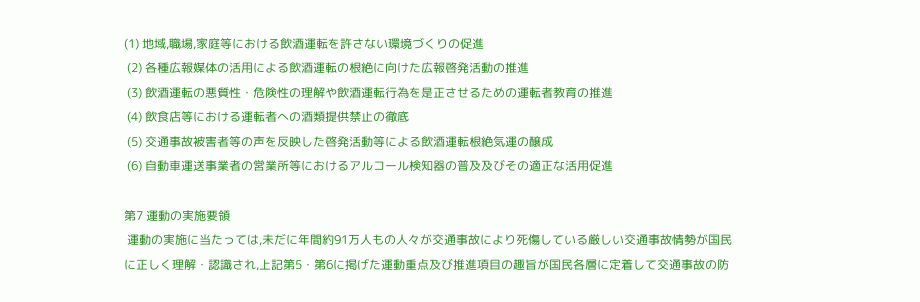(1) 地域,職場,家庭等における飲酒運転を許さない環境づくりの促進
 (2) 各種広報媒体の活用による飲酒運転の根絶に向けた広報啓発活動の推進
 (3) 飲酒運転の悪質性・危険性の理解や飲酒運転行為を是正させるための運転者教育の推進
 (4) 飲食店等における運転者への酒類提供禁止の徹底
 (5) 交通事故被害者等の声を反映した啓発活動等による飲酒運転根絶気運の醸成
 (6) 自動車運送事業者の営業所等におけるアルコール検知器の普及及びその適正な活用促進

第7 運動の実施要領
 運動の実施に当たっては,未だに年間約91万人もの人々が交通事故により死傷している厳しい交通事故情勢が国民に正しく理解・認識され,上記第5・第6に掲げた運動重点及び推進項目の趣旨が国民各層に定着して交通事故の防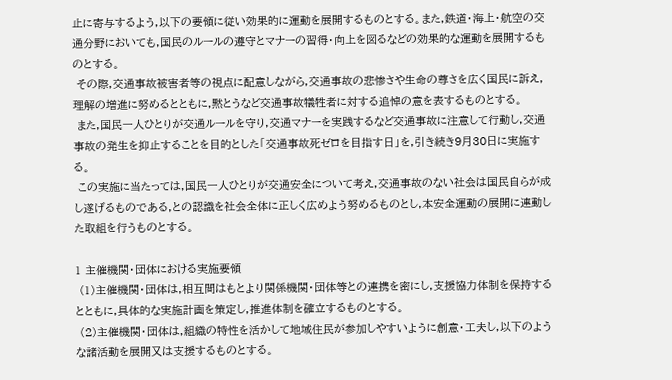止に寄与するよう,以下の要領に従い効果的に運動を展開するものとする。また,鉄道・海上・航空の交通分野においても,国民のルールの遵守とマナーの習得・向上を図るなどの効果的な運動を展開するものとする。
 その際,交通事故被害者等の視点に配意しながら,交通事故の悲惨さや生命の尊さを広く国民に訴え,理解の増進に努めるとともに,黙とうなど交通事故犠牲者に対する追悼の意を表するものとする。
 また,国民一人ひとりが交通ルールを守り,交通マナーを実践するなど交通事故に注意して行動し,交通事故の発生を抑止することを目的とした「交通事故死ゼロを目指す日」を,引き続き9月30日に実施する。
 この実施に当たっては,国民一人ひとりが交通安全について考え,交通事故のない社会は国民自らが成し遂げるものである,との認識を社会全体に正しく広めよう努めるものとし,本安全運動の展開に連動した取組を行うものとする。

1 主催機関・団体における実施要領
 (1)主催機関・団体は,相互間はもとより関係機関・団体等との連携を密にし,支援協力体制を保持するとともに,具体的な実施計画を策定し,推進体制を確立するものとする。
 (2)主催機関・団体は,組織の特性を活かして地域住民が参加しやすいように創意・工夫し,以下のような諸活動を展開又は支援するものとする。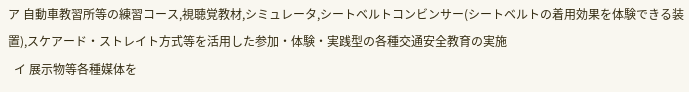ア 自動車教習所等の練習コース,視聴覚教材,シミュレータ,シートベルトコンビンサー(シートベルトの着用効果を体験できる装置),スケアード・ストレイト方式等を活用した参加・体験・実践型の各種交通安全教育の実施
  イ 展示物等各種媒体を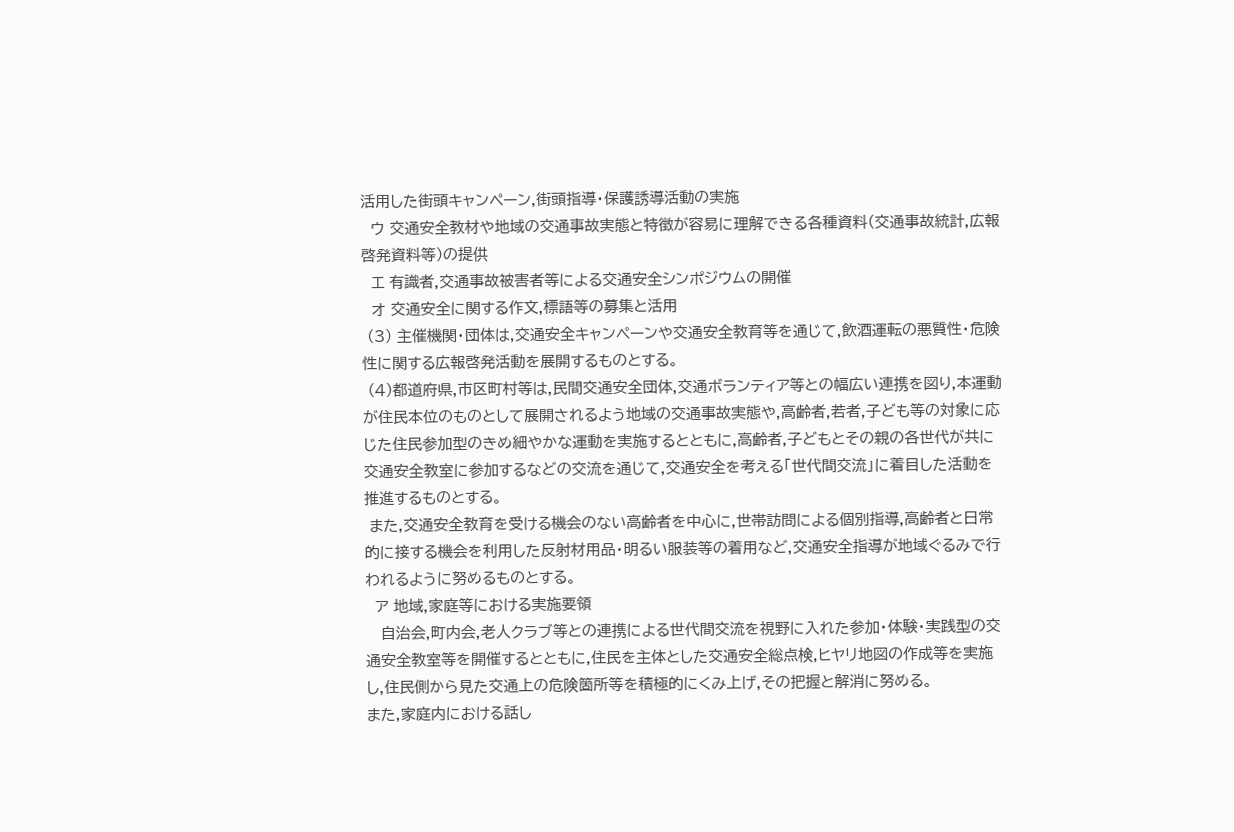活用した街頭キャンペーン,街頭指導・保護誘導活動の実施
  ウ 交通安全教材や地域の交通事故実態と特徴が容易に理解できる各種資料(交通事故統計,広報啓発資料等)の提供
  エ 有識者,交通事故被害者等による交通安全シンポジウムの開催
  オ 交通安全に関する作文,標語等の募集と活用
 (3) 主催機関・団体は,交通安全キャンペーンや交通安全教育等を通じて,飲酒運転の悪質性・危険性に関する広報啓発活動を展開するものとする。
 (4)都道府県,市区町村等は,民間交通安全団体,交通ボランティア等との幅広い連携を図り,本運動が住民本位のものとして展開されるよう地域の交通事故実態や,高齢者,若者,子ども等の対象に応じた住民参加型のきめ細やかな運動を実施するとともに,高齢者,子どもとその親の各世代が共に交通安全教室に参加するなどの交流を通じて,交通安全を考える「世代間交流」に着目した活動を推進するものとする。
 また,交通安全教育を受ける機会のない高齢者を中心に,世帯訪問による個別指導,高齢者と日常的に接する機会を利用した反射材用品・明るい服装等の着用など,交通安全指導が地域ぐるみで行われるように努めるものとする。
  ア 地域,家庭等における実施要領
   自治会,町内会,老人クラブ等との連携による世代間交流を視野に入れた参加・体験・実践型の交通安全教室等を開催するとともに,住民を主体とした交通安全総点検,ヒヤリ地図の作成等を実施し,住民側から見た交通上の危険箇所等を積極的にくみ上げ,その把握と解消に努める。
また,家庭内における話し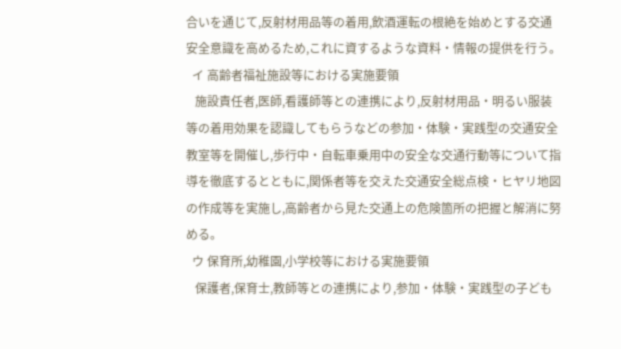合いを通じて,反射材用品等の着用,飲酒運転の根絶を始めとする交通安全意識を高めるため,これに資するような資料・情報の提供を行う。
  イ 高齢者福祉施設等における実施要領
   施設責任者,医師,看護師等との連携により,反射材用品・明るい服装等の着用効果を認識してもらうなどの参加・体験・実践型の交通安全教室等を開催し,歩行中・自転車乗用中の安全な交通行動等について指導を徹底するとともに,関係者等を交えた交通安全総点検・ヒヤリ地図の作成等を実施し,高齢者から見た交通上の危険箇所の把握と解消に努める。
  ウ 保育所,幼稚園,小学校等における実施要領
   保護者,保育士,教師等との連携により,参加・体験・実践型の子ども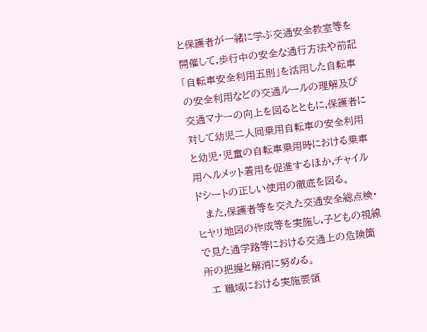と保護者が一緒に学ぶ交通安全教室等を開催して,歩行中の安全な通行方法や前記「自転車安全利用五則」を活用した自転車の安全利用などの交通ルールの理解及び交通マナーの向上を図るとともに,保護者に対して幼児二人同乗用自転車の安全利用と幼児・児童の自転車乗用時における乗車用ヘルメット着用を促進するほか,チャイルドシートの正しい使用の徹底を図る。
   また,保護者等を交えた交通安全総点検・ヒヤリ地図の作成等を実施し,子どもの視線で見た通学路等における交通上の危険箇所の把握と解消に努める。
  エ 職域における実施要領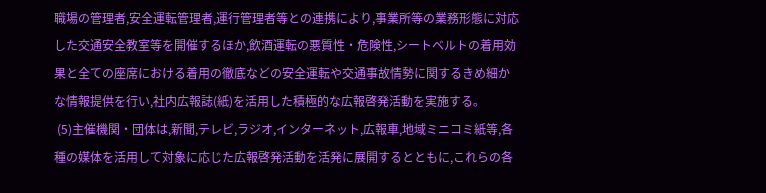職場の管理者,安全運転管理者,運行管理者等との連携により,事業所等の業務形態に対応した交通安全教室等を開催するほか,飲酒運転の悪質性・危険性,シートベルトの着用効果と全ての座席における着用の徹底などの安全運転や交通事故情勢に関するきめ細かな情報提供を行い,社内広報誌(紙)を活用した積極的な広報啓発活動を実施する。
 (5)主催機関・団体は,新聞,テレビ,ラジオ,インターネット,広報車,地域ミニコミ紙等,各種の媒体を活用して対象に応じた広報啓発活動を活発に展開するとともに,これらの各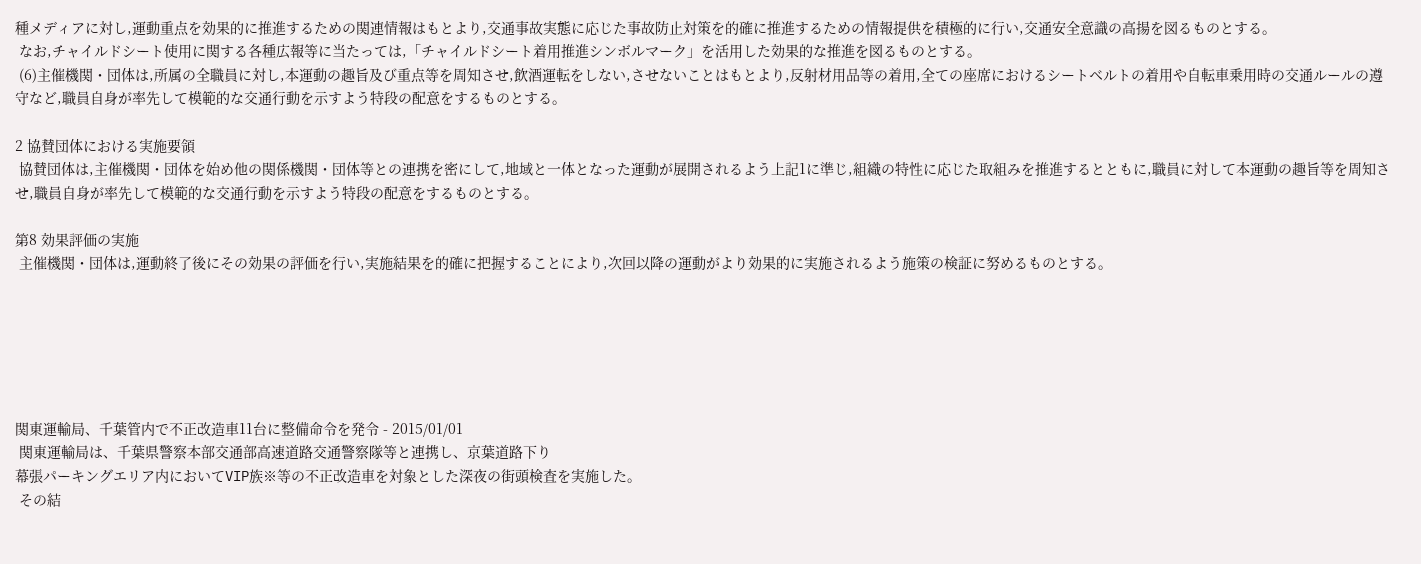種メディアに対し,運動重点を効果的に推進するための関連情報はもとより,交通事故実態に応じた事故防止対策を的確に推進するための情報提供を積極的に行い,交通安全意識の高揚を図るものとする。
 なお,チャイルドシート使用に関する各種広報等に当たっては,「チャイルドシート着用推進シンボルマーク」を活用した効果的な推進を図るものとする。
 (6)主催機関・団体は,所属の全職員に対し,本運動の趣旨及び重点等を周知させ,飲酒運転をしない,させないことはもとより,反射材用品等の着用,全ての座席におけるシートベルトの着用や自転車乗用時の交通ルールの遵守など,職員自身が率先して模範的な交通行動を示すよう特段の配意をするものとする。

2 協賛団体における実施要領
 協賛団体は,主催機関・団体を始め他の関係機関・団体等との連携を密にして,地域と一体となった運動が展開されるよう上記1に準じ,組織の特性に応じた取組みを推進するとともに,職員に対して本運動の趣旨等を周知させ,職員自身が率先して模範的な交通行動を示すよう特段の配意をするものとする。

第8 効果評価の実施
 主催機関・団体は,運動終了後にその効果の評価を行い,実施結果を的確に把握することにより,次回以降の運動がより効果的に実施されるよう施策の検証に努めるものとする。






関東運輸局、千葉管内で不正改造車11台に整備命令を発令 - 2015/01/01
 関東運輸局は、千葉県警察本部交通部高速道路交通警察隊等と連携し、京葉道路下り
幕張パーキングエリア内においてVIP族※等の不正改造車を対象とした深夜の街頭検査を実施した。
 その結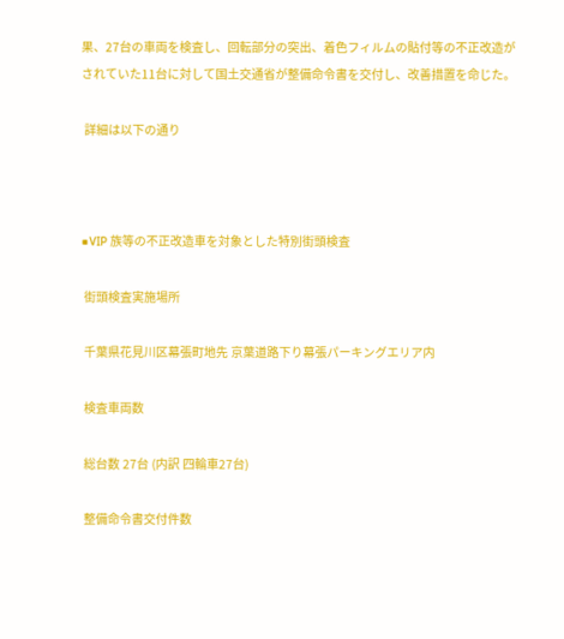果、27台の車両を検査し、回転部分の突出、着色フィルムの貼付等の不正改造がされていた11台に対して国土交通省が整備命令書を交付し、改善措置を命じた。

 詳細は以下の通り



■VIP 族等の不正改造車を対象とした特別街頭検査

 街頭検査実施場所

 千葉県花見川区幕張町地先 京葉道路下り幕張パーキングエリア内

 検査車両数

 総台数 27台 (内訳 四輪車27台)

 整備命令書交付件数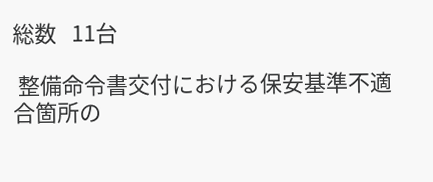総数   11台

 整備命令書交付における保安基準不適合箇所の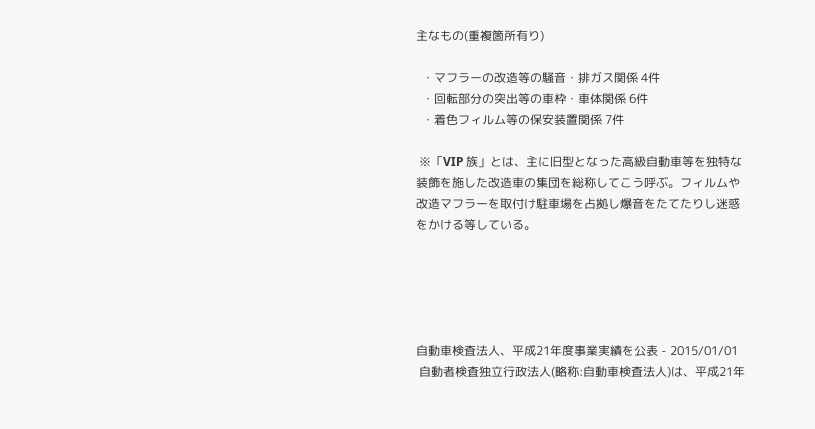主なもの(重複箇所有り)

  ・マフラーの改造等の騒音・排ガス関係 4件
  ・回転部分の突出等の車枠・車体関係 6件
  ・着色フィルム等の保安装置関係 7件

 ※「VIP 族」とは、主に旧型となった高級自動車等を独特な装飾を施した改造車の集団を総称してこう呼ぶ。フィルムや改造マフラーを取付け駐車場を占拠し爆音をたてたりし迷惑をかける等している。





自動車検査法人、平成21年度事業実績を公表 - 2015/01/01
 自動者検査独立行政法人(略称:自動車検査法人)は、平成21年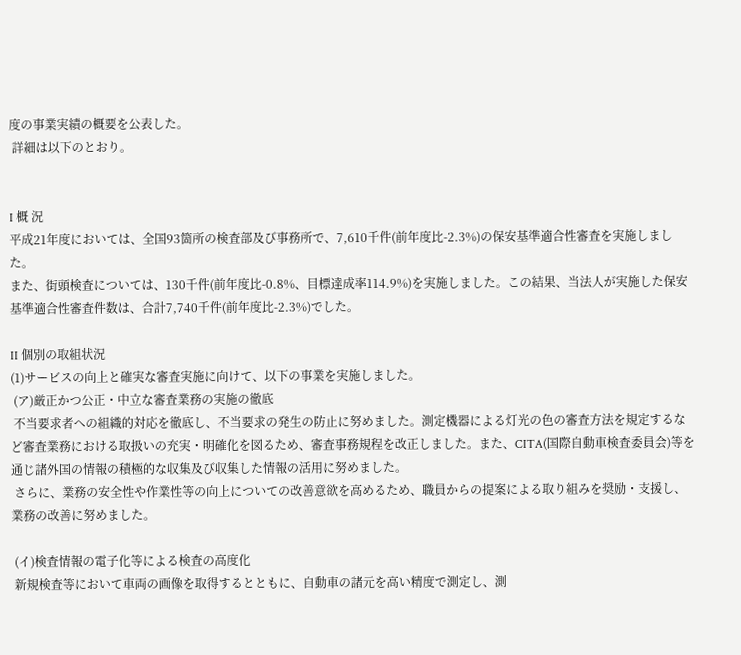度の事業実績の概要を公表した。
 詳細は以下のとおり。


I 概 況
平成21年度においては、全国93箇所の検査部及び事務所で、7,610千件(前年度比-2.3%)の保安基準適合性審査を実施しました。
また、街頭検査については、130千件(前年度比-0.8%、目標達成率114.9%)を実施しました。この結果、当法人が実施した保安基準適合性審査件数は、合計7,740千件(前年度比-2.3%)でした。

II 個別の取組状況
(1)サービスの向上と確実な審査実施に向けて、以下の事業を実施しました。
 (ア)厳正かつ公正・中立な審査業務の実施の徹底
 不当要求者への組織的対応を徹底し、不当要求の発生の防止に努めました。測定機器による灯光の色の審査方法を規定するなど審査業務における取扱いの充実・明確化を図るため、審査事務規程を改正しました。また、CITA(国際自動車検査委員会)等を通じ諸外国の情報の積極的な収集及び収集した情報の活用に努めました。
 さらに、業務の安全性や作業性等の向上についての改善意欲を高めるため、職員からの提案による取り組みを奨励・支援し、業務の改善に努めました。

 (イ)検査情報の電子化等による検査の高度化
 新規検査等において車両の画像を取得するとともに、自動車の諸元を高い精度で測定し、測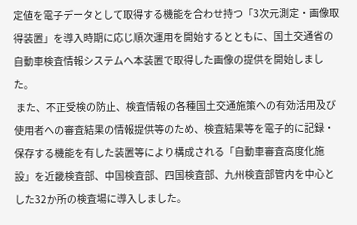定値を電子データとして取得する機能を合わせ持つ「3次元測定・画像取得装置」を導入時期に応じ順次運用を開始するとともに、国土交通省の自動車検査情報システムへ本装置で取得した画像の提供を開始しました。
 また、不正受検の防止、検査情報の各種国土交通施策への有効活用及び使用者への審査結果の情報提供等のため、検査結果等を電子的に記録・保存する機能を有した装置等により構成される「自動車審査高度化施設」を近畿検査部、中国検査部、四国検査部、九州検査部管内を中心とした32か所の検査場に導入しました。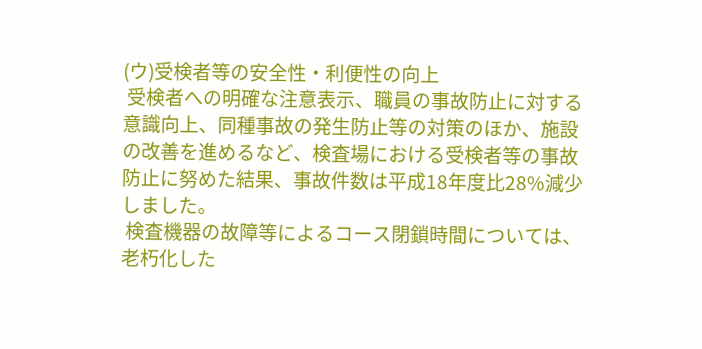(ウ)受検者等の安全性・利便性の向上
 受検者への明確な注意表示、職員の事故防止に対する意識向上、同種事故の発生防止等の対策のほか、施設の改善を進めるなど、検査場における受検者等の事故防止に努めた結果、事故件数は平成18年度比28%減少しました。
 検査機器の故障等によるコース閉鎖時間については、老朽化した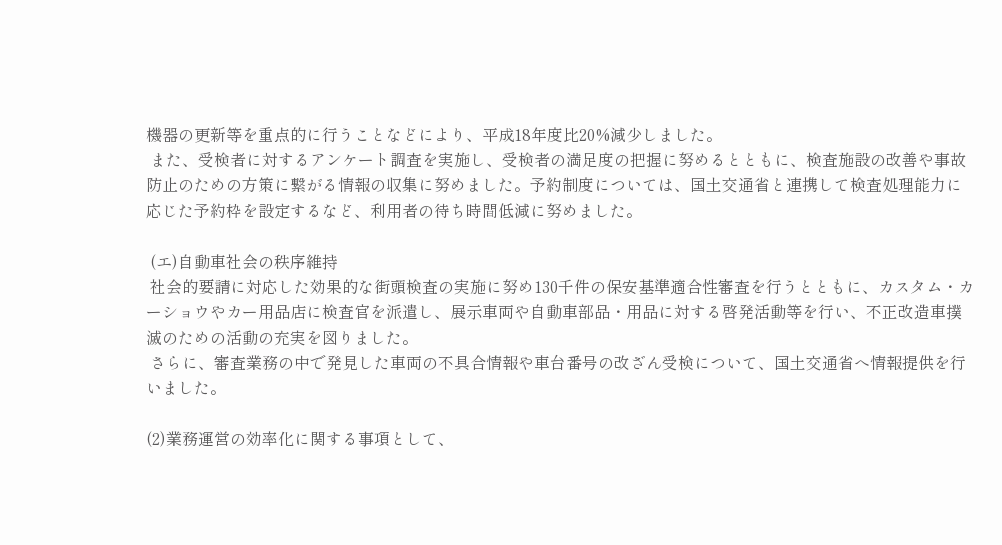機器の更新等を重点的に行うことなどにより、平成18年度比20%減少しました。
 また、受検者に対するアンケート調査を実施し、受検者の満足度の把握に努めるとともに、検査施設の改善や事故防止のための方策に繋がる情報の収集に努めました。予約制度については、国土交通省と連携して検査処理能力に応じた予約枠を設定するなど、利用者の待ち時間低減に努めました。

 (エ)自動車社会の秩序維持
 社会的要請に対応した効果的な街頭検査の実施に努め130千件の保安基準適合性審査を行うとともに、カスタム・カーショウやカー用品店に検査官を派遣し、展示車両や自動車部品・用品に対する啓発活動等を行い、不正改造車撲滅のための活動の充実を図りました。
 さらに、審査業務の中で発見した車両の不具合情報や車台番号の改ざん受検について、国土交通省へ情報提供を行いました。

(2)業務運営の効率化に関する事項として、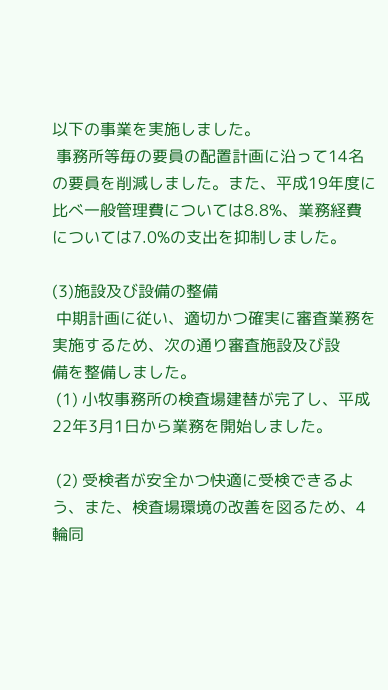以下の事業を実施しました。
 事務所等毎の要員の配置計画に沿って14名の要員を削減しました。また、平成19年度に比べ一般管理費については8.8%、業務経費については7.0%の支出を抑制しました。

(3)施設及び設備の整備
 中期計画に従い、適切かつ確実に審査業務を実施するため、次の通り審査施設及び設
備を整備しました。
 (1) 小牧事務所の検査場建替が完了し、平成22年3月1日から業務を開始しました。

 (2) 受検者が安全かつ快適に受検できるよう、また、検査場環境の改善を図るため、4輪同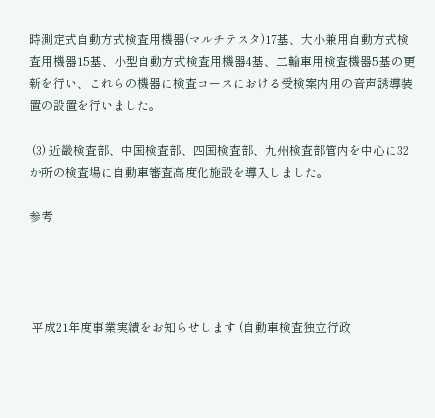時測定式自動方式検査用機器(マルチテスタ)17基、大小兼用自動方式検査用機器15基、小型自動方式検査用機器4基、二輪車用検査機器5基の更新を行い、これらの機器に検査コースにおける受検案内用の音声誘導装置の設置を行いました。

 (3) 近畿検査部、中国検査部、四国検査部、九州検査部管内を中心に32か所の検査場に自動車審査高度化施設を導入しました。

参考




 平成21年度事業実績をお知らせします (自動車検査独立行政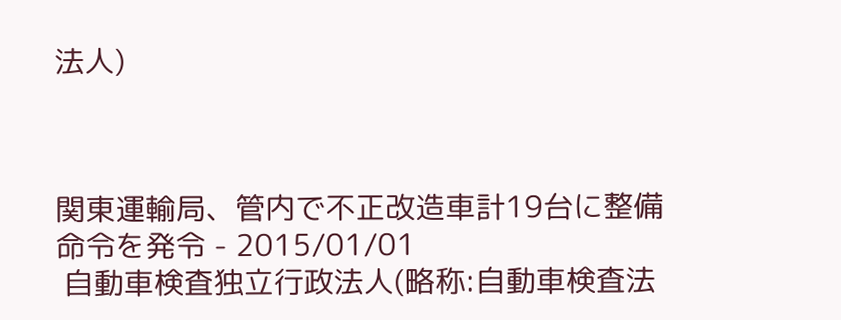法人)



関東運輸局、管内で不正改造車計19台に整備命令を発令 - 2015/01/01
 自動車検査独立行政法人(略称:自動車検査法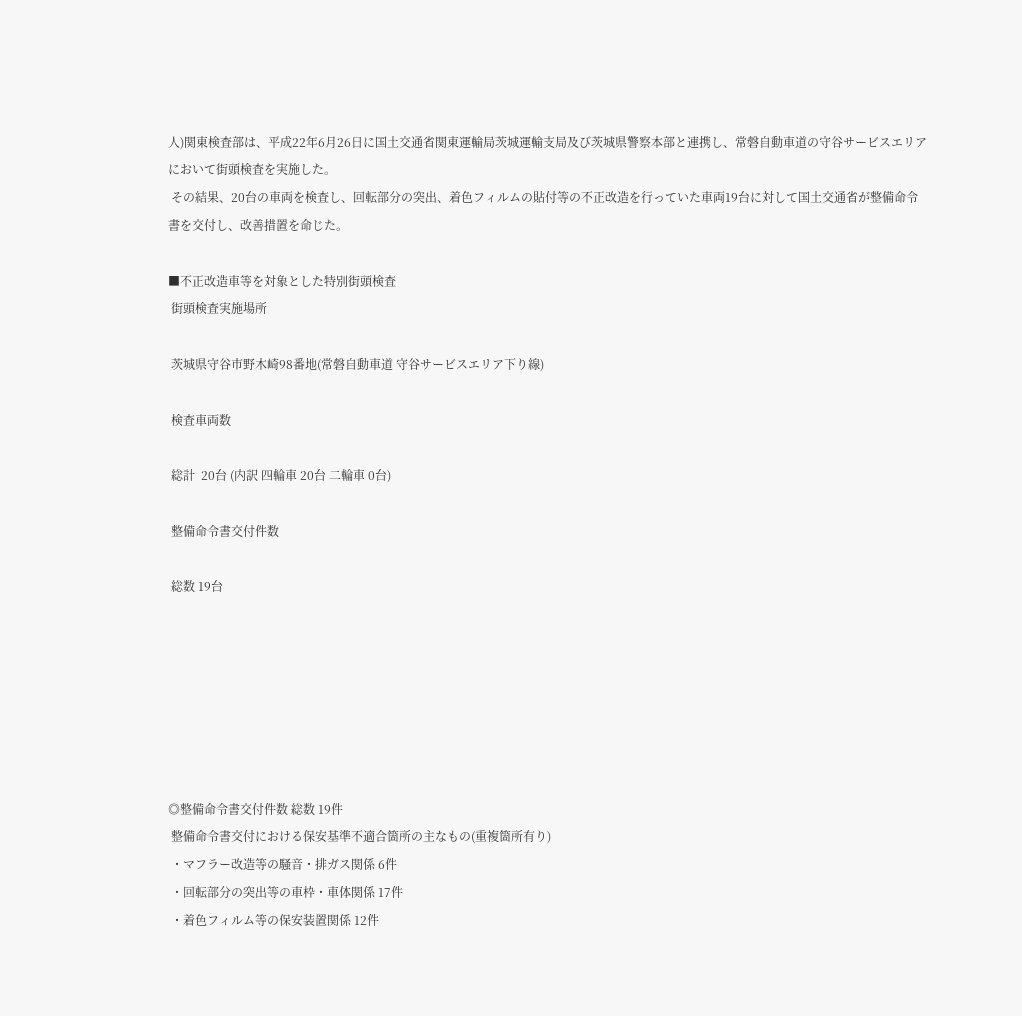人)関東検査部は、平成22年6月26日に国土交通省関東運輸局茨城運輸支局及び茨城県警察本部と連携し、常磐自動車道の守谷サービスエリアにおいて街頭検査を実施した。
 その結果、20台の車両を検査し、回転部分の突出、着色フィルムの貼付等の不正改造を行っていた車両19台に対して国土交通省が整備命令書を交付し、改善措置を命じた。

■不正改造車等を対象とした特別街頭検査
 街頭検査実施場所

 茨城県守谷市野木崎98番地(常磐自動車道 守谷サービスエリア下り線)

 検査車両数

 総計  20台 (内訳 四輪車 20台 二輪車 0台)

 整備命令書交付件数

 総数 19台







◎整備命令書交付件数 総数 19件
 整備命令書交付における保安基準不適合箇所の主なもの(重複箇所有り)
 ・マフラー改造等の騒音・排ガス関係 6件
 ・回転部分の突出等の車枠・車体関係 17件
 ・着色フィルム等の保安装置関係 12件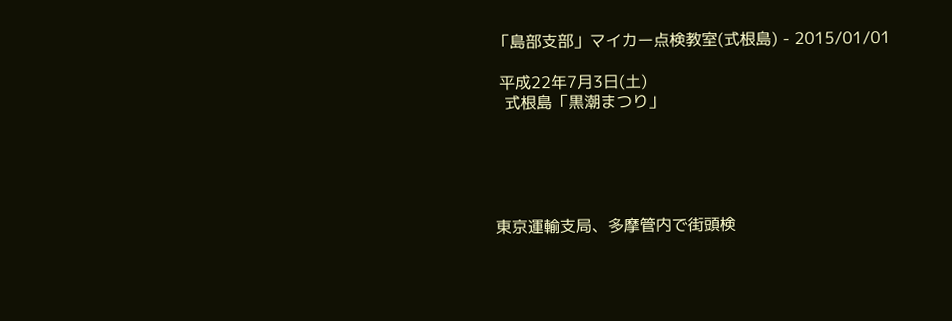「島部支部」マイカー点検教室(式根島) - 2015/01/01

 平成22年7月3日(土)
  式根島「黒潮まつり」





東京運輸支局、多摩管内で街頭検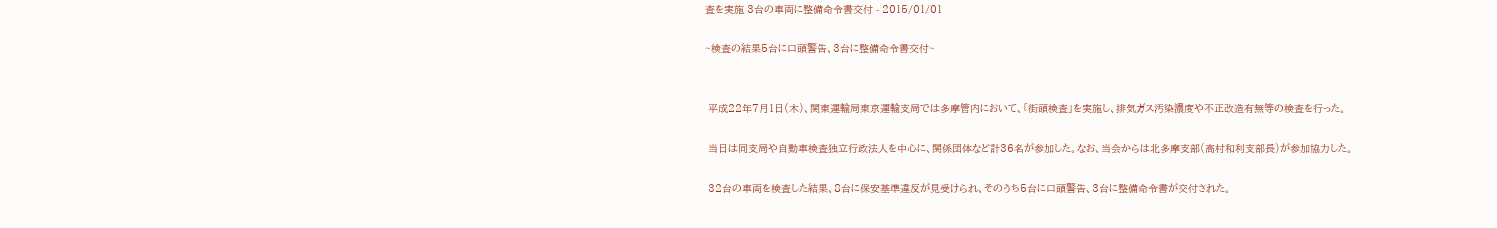査を実施 3台の車両に整備命令書交付 - 2015/01/01

~検査の結果5台に口頭警告、3台に整備命令書交付~


 平成22年7月1日(木)、関東運輸局東京運輸支局では多摩管内において、「街頭検査」を実施し、排気ガス汚染濃度や不正改造有無等の検査を行った。

 当日は同支局や自動車検査独立行政法人を中心に、関係団体など計36名が参加した。なお、当会からは北多摩支部(高村和利支部長)が参加協力した。

 32台の車両を検査した結果、8台に保安基準違反が見受けられ、そのうち5台に口頭警告、3台に整備命令書が交付された。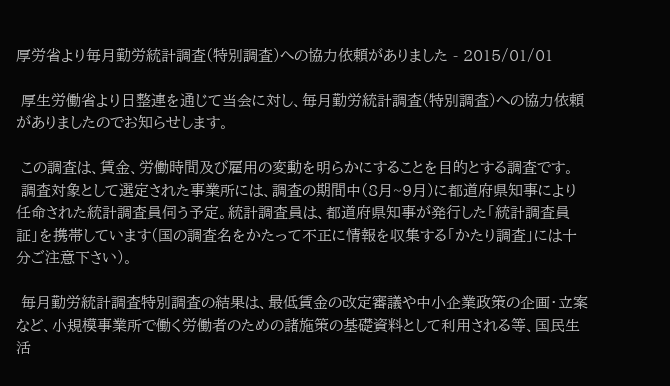厚労省より毎月勤労統計調査(特別調査)への協力依頼がありました - 2015/01/01

 厚生労働省より日整連を通じて当会に対し、毎月勤労統計調査(特別調査)への協力依頼がありましたのでお知らせします。

 この調査は、賃金、労働時間及び雇用の変動を明らかにすることを目的とする調査です。
 調査対象として選定された事業所には、調査の期間中(8月~9月)に都道府県知事により任命された統計調査員伺う予定。統計調査員は、都道府県知事が発行した「統計調査員証」を携帯しています(国の調査名をかたって不正に情報を収集する「かたり調査」には十分ご注意下さい)。

 毎月勤労統計調査特別調査の結果は、最低賃金の改定審議や中小企業政策の企画・立案など、小規模事業所で働く労働者のための諸施策の基礎資料として利用される等、国民生活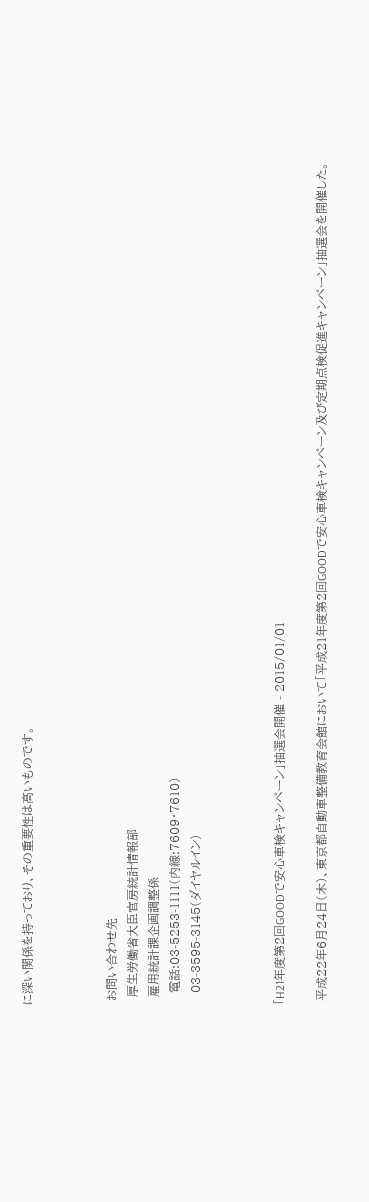に深い関係を持っており、その重要性は高いものです。



 お問い合わせ先
  厚生労働省大臣官房統計情報部
  雇用統計課企画調整係
   電話:03-5253-1111(内線:7609・7610)
   03-3595-3145(ダイヤルイン)



「H21年度第2回GOODで安心車検キャンペーン」抽選会開催 - 2015/01/01

 平成22年6月24日(木)、東京都自動車整備教育会館において「平成21年度第2回GOODで安心車検キャンペーン及び定期点検促進キャンペーン」抽選会を開催した。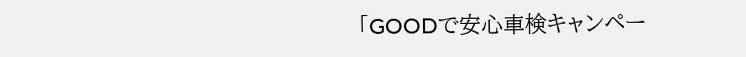「GOODで安心車検キャンペー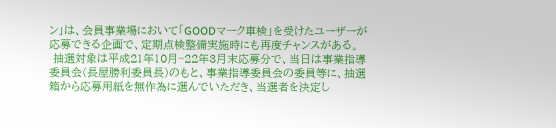ン」は、会員事業場において「GOODマーク車検」を受けたユーザーが応募できる企画で、定期点検整備実施時にも再度チャンスがある。
 抽選対象は平成21年10月~22年3月末応募分で、当日は事業指導委員会(長屋勝利委員長)のもと、事業指導委員会の委員等に、抽選箱から応募用紙を無作為に選んでいただき、当選者を決定し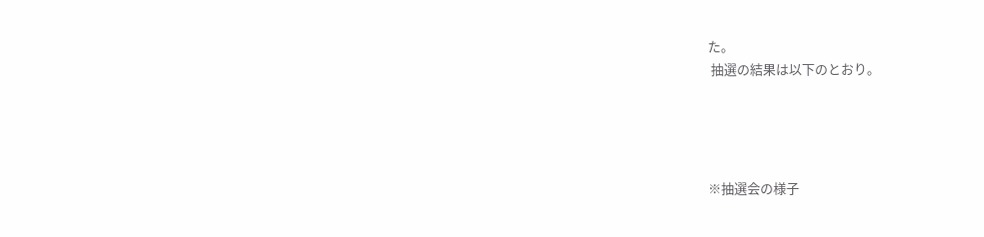た。
 抽選の結果は以下のとおり。




※抽選会の様子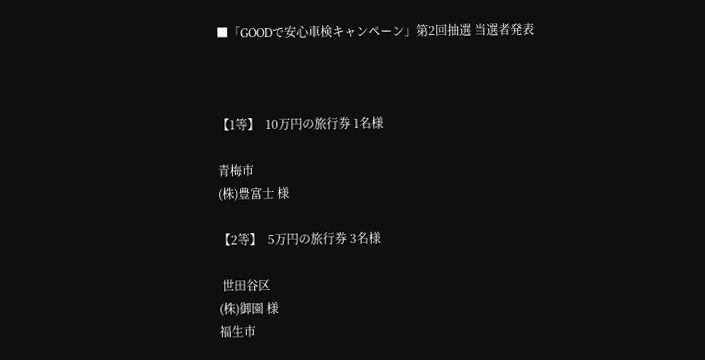■「GOODで安心車検キャンペーン」第2回抽選 当選者発表



【1等】  10万円の旅行券 1名様

青梅市
(株)豊富士 様

【2等】  5万円の旅行券 3名様

 世田谷区
(株)御園 様
福生市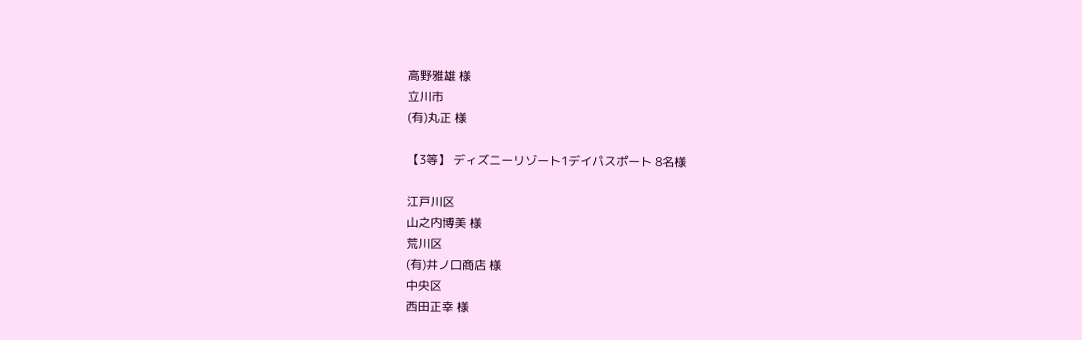高野雅雄 様
立川市
(有)丸正 様

【3等】 ディズニーリゾート1デイパスポート 8名様

江戸川区
山之内博美 様
荒川区
(有)井ノ口商店 様
中央区
西田正幸 様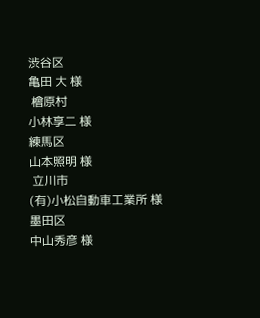渋谷区
亀田 大 様
 檜原村
小林享二 様
練馬区
山本照明 様
 立川市
(有)小松自動車工業所 様
墨田区
中山秀彦 様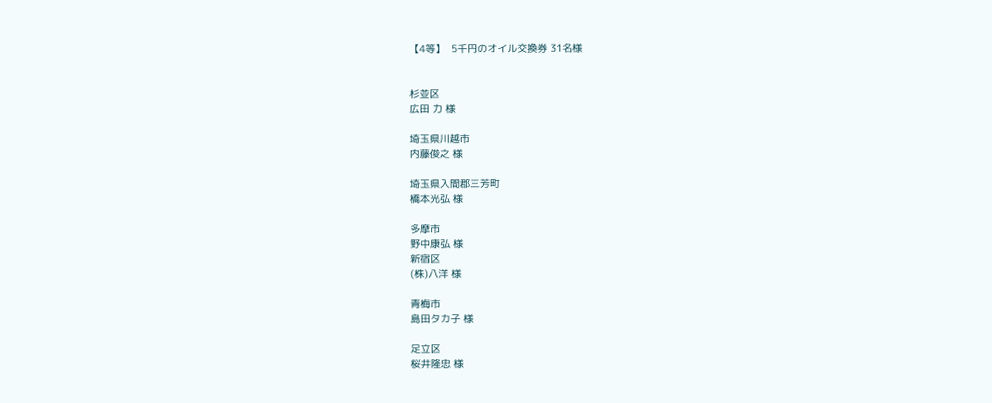【4等】  5千円のオイル交換券 31名様


杉並区
広田 力 様

埼玉県川越市
内藤俊之 様

埼玉県入間郡三芳町
橋本光弘 様

多摩市
野中康弘 様
新宿区
(株)八洋 様

青梅市
島田タカ子 様

足立区
桜井隆忠 様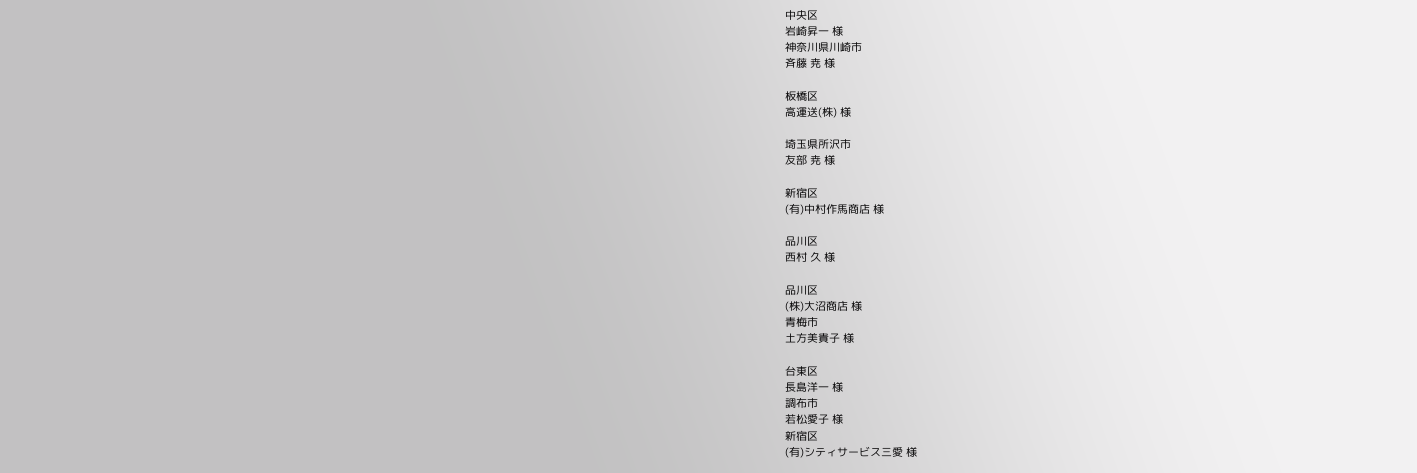中央区
岩崎昇一 様
神奈川県川崎市
斉藤 尭 様

板橋区
高運送(株) 様

埼玉県所沢市
友部 尭 様

新宿区
(有)中村作馬商店 様

品川区
西村 久 様

品川区
(株)大沼商店 様
青梅市
土方美貴子 様

台東区
長島洋一 様
調布市
若松愛子 様
新宿区
(有)シティサービス三愛 様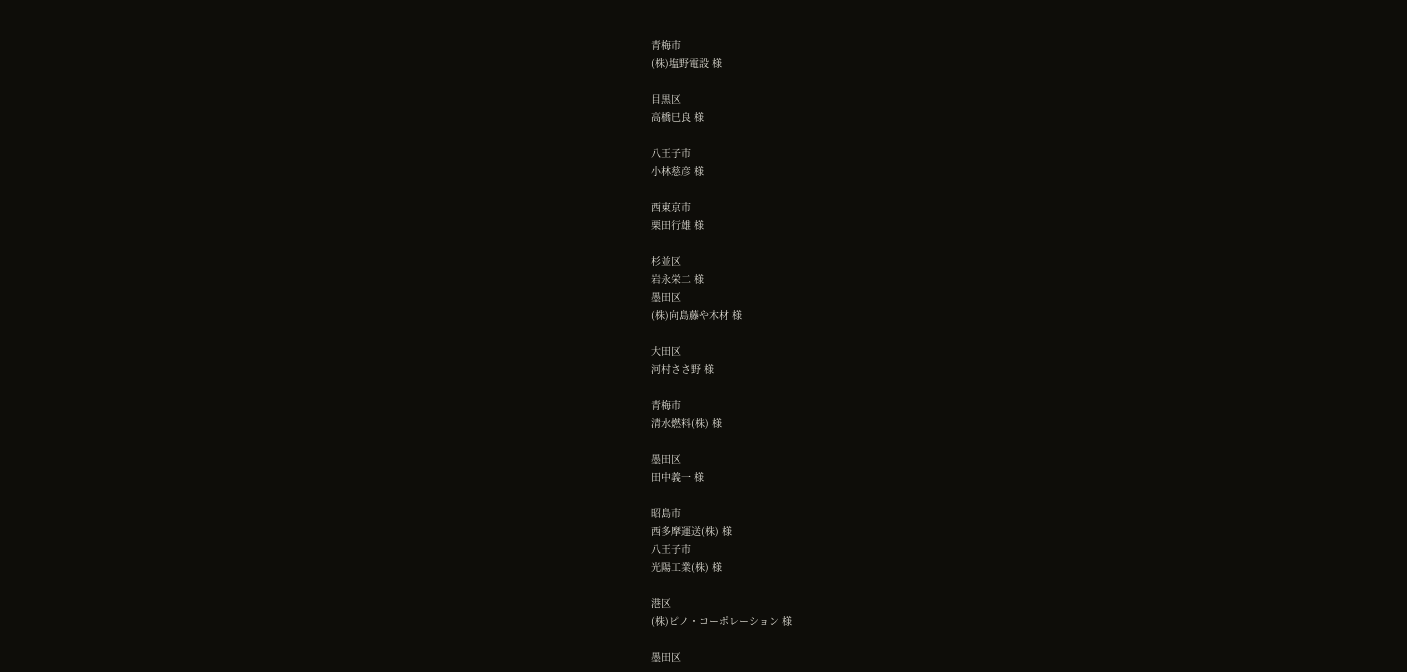青梅市
(株)塩野電設 様

目黒区
高橋巳良 様

八王子市
小林慈彦 様

西東京市
栗田行雄 様

杉並区
岩永栄二 様
墨田区
(株)向島藤や木材 様

大田区
河村ささ野 様

青梅市
清水燃料(株) 様

墨田区
田中義一 様

昭島市
西多摩運送(株) 様
八王子市
光陽工業(株) 様

港区
(株)ピノ・コーポレーション 様

墨田区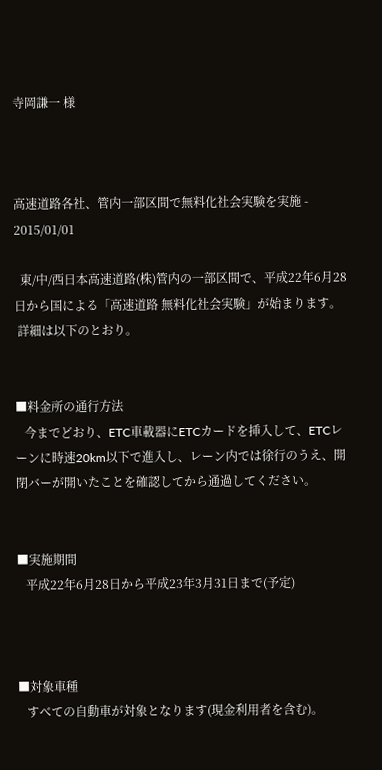寺岡謙一 様



高速道路各社、管内一部区間で無料化社会実験を実施 - 2015/01/01

  東/中/西日本高速道路(株)管内の一部区間で、平成22年6月28日から国による「高速道路 無料化社会実験」が始まります。
 詳細は以下のとおり。


■料金所の通行方法
   今までどおり、ETC車載器にETCカードを挿入して、ETCレーンに時速20km以下で進入し、レーン内では徐行のうえ、開閉バーが開いたことを確認してから通過してください。


■実施期間
   平成22年6月28日から平成23年3月31日まで(予定)



■対象車種
   すべての自動車が対象となります(現金利用者を含む)。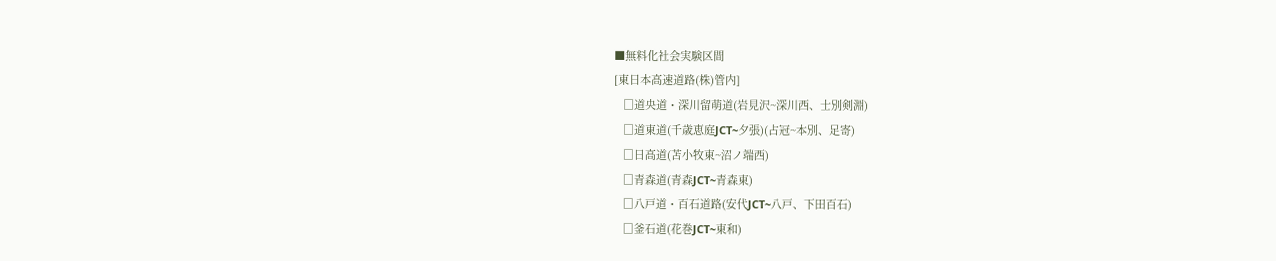■無料化社会実験区間
[東日本高速道路(株)管内]
   □道央道・深川留萌道(岩見沢~深川西、士別剣淵)
   □道東道(千歳恵庭JCT~夕張)(占冠~本別、足寄)
   □日高道(苫小牧東~沼ノ端西)
   □青森道(青森JCT~青森東)
   □八戸道・百石道路(安代JCT~八戸、下田百石)
   □釜石道(花巻JCT~東和)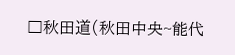□秋田道(秋田中央~能代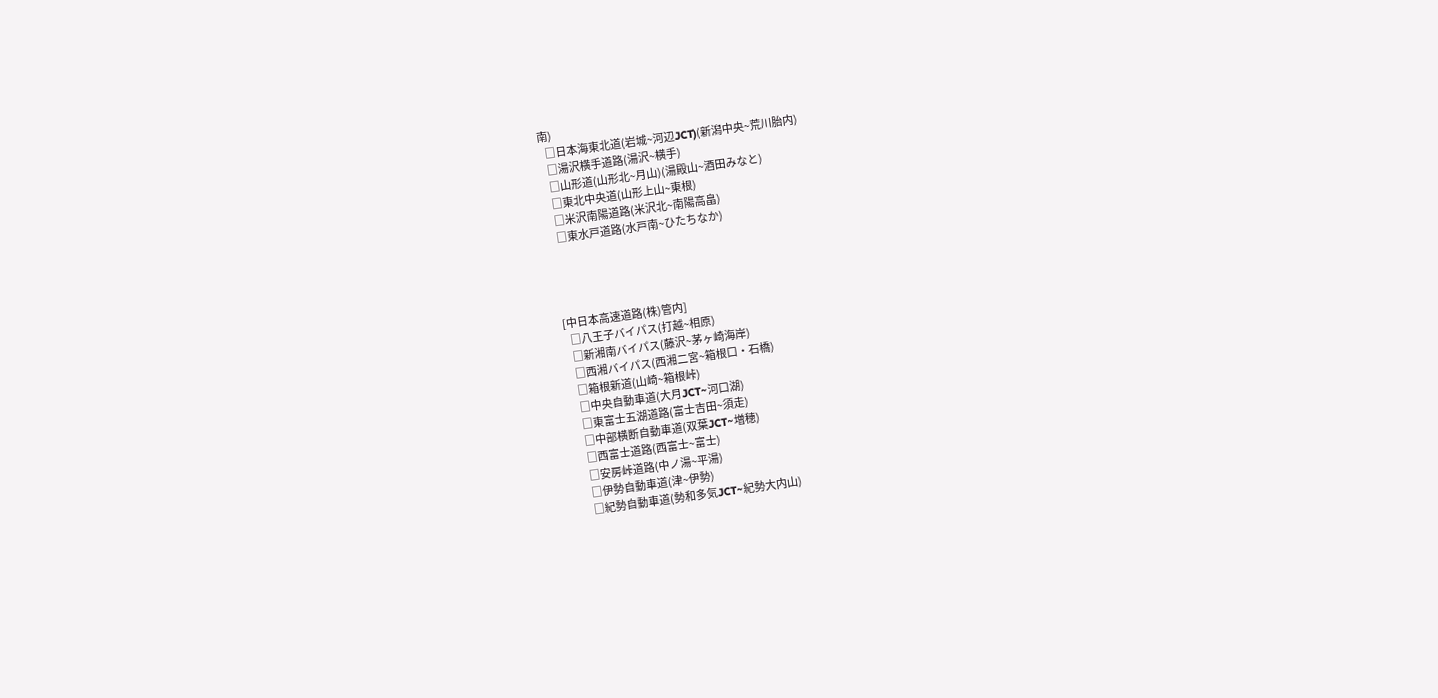南)
   □日本海東北道(岩城~河辺JCT)(新潟中央~荒川胎内)
   □湯沢横手道路(湯沢~横手)
   □山形道(山形北~月山)(湯殿山~酒田みなと)
   □東北中央道(山形上山~東根)
   □米沢南陽道路(米沢北~南陽高畠)
   □東水戸道路(水戸南~ひたちなか)




[中日本高速道路(株)管内]
   □八王子バイパス(打越~相原)
   □新湘南バイパス(藤沢~茅ヶ崎海岸)
   □西湘バイパス(西湘二宮~箱根口・石橋)
   □箱根新道(山崎~箱根峠)
   □中央自動車道(大月JCT~河口湖)
   □東富士五湖道路(富士吉田~須走)
   □中部横断自動車道(双葉JCT~増穂)
   □西富士道路(西富士~富士)
   □安房峠道路(中ノ湯~平湯)
   □伊勢自動車道(津~伊勢)
   □紀勢自動車道(勢和多気JCT~紀勢大内山)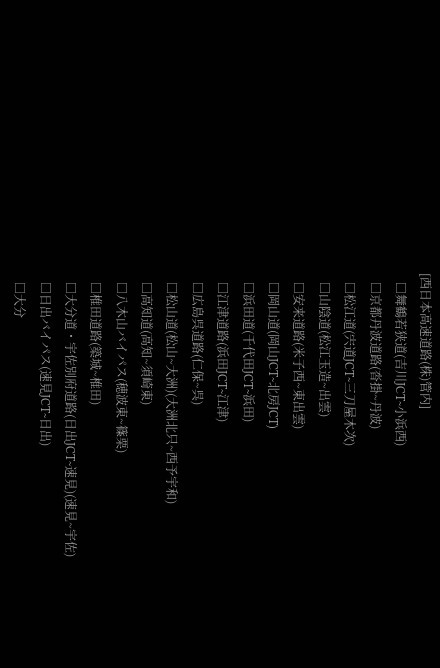[西日本高速道路(株)管内]
   □舞鶴若狭道(吉川JCT~小浜西)
   □京都丹波道路(沓掛~丹波)
   □松江道(宍道JCT~三刀屋木次)
   □山陰道(松江玉造~出雲)
   □安来道路(米子西~東出雲)
   □岡山道(岡山JCT~北房JCT)
   □浜田道(千代田JCT~浜田)
   □江津道路(浜田JCT~江津)
   □広島呉道路(仁保~呉)
   □松山道(松山~大洲)(大洲北只~西予宇和)
   □高知道(高知~須崎東)
   □八木山バイパス(穂波東~篠栗)
   □椎田道路(築城~椎田)
   □大分道・宇佐別府道路(日出JCT~速見)(速見~宇佐)
   □日出バイパス(速見JCT~日出)
   □大分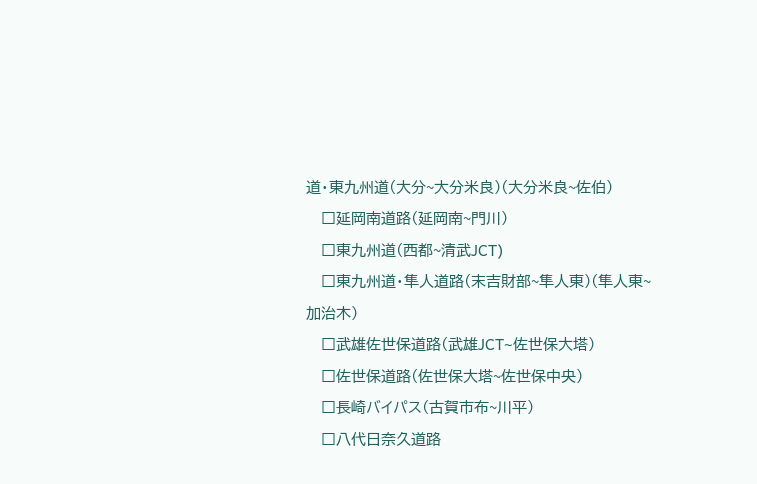道・東九州道(大分~大分米良)(大分米良~佐伯)
   □延岡南道路(延岡南~門川)
   □東九州道(西都~清武JCT)
   □東九州道・隼人道路(末吉財部~隼人東)(隼人東~加治木)
   □武雄佐世保道路(武雄JCT~佐世保大塔)
   □佐世保道路(佐世保大塔~佐世保中央)
   □長崎バイパス(古賀市布~川平)
   □八代日奈久道路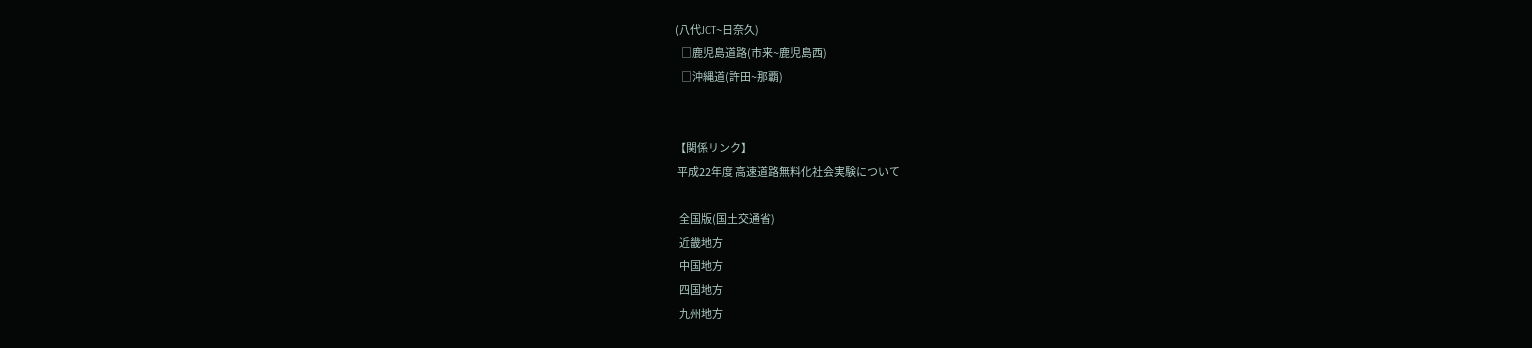(八代JCT~日奈久)
   □鹿児島道路(市来~鹿児島西)
   □沖縄道(許田~那覇)


【関係リンク】
 平成22年度 高速道路無料化社会実験について

  全国版(国土交通省)
  近畿地方
  中国地方
  四国地方
  九州地方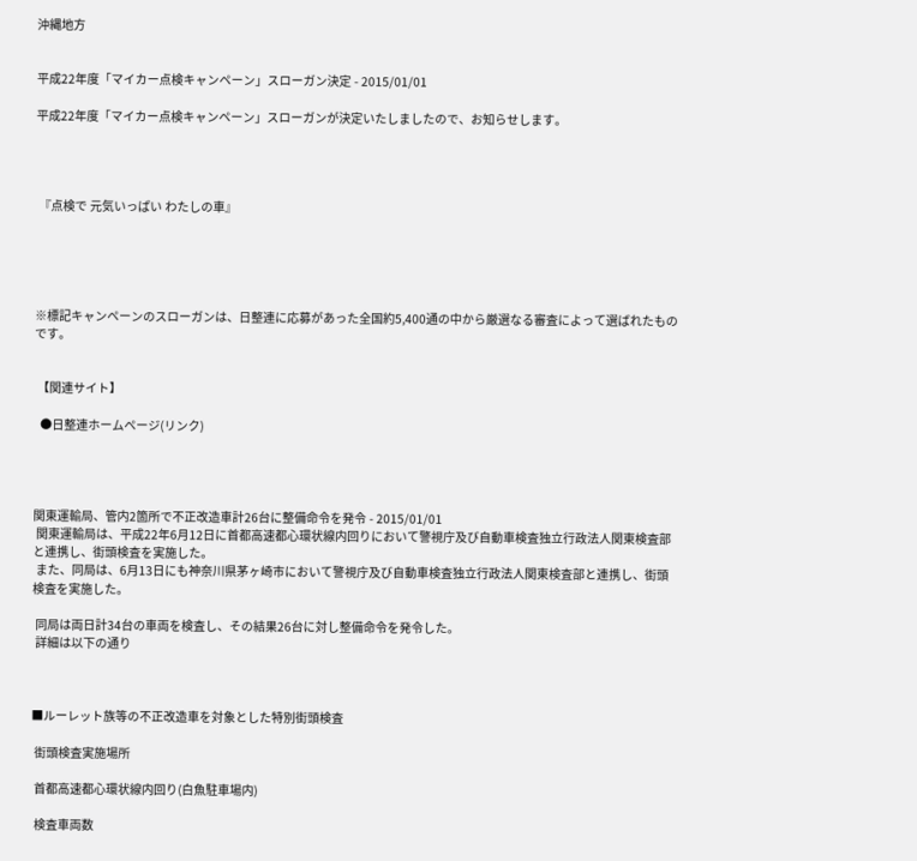沖縄地方


平成22年度「マイカー点検キャンペーン」スローガン決定 - 2015/01/01

平成22年度「マイカー点検キャンペーン」スローガンが決定いたしましたので、お知らせします。




 『点検で 元気いっぱい わたしの車』





※標記キャンペーンのスローガンは、日整連に応募があった全国約5,400通の中から厳選なる審査によって選ばれたものです。


 【関連サイト】

  ●日整連ホームページ(リンク)




関東運輸局、管内2箇所で不正改造車計26台に整備命令を発令 - 2015/01/01
 関東運輸局は、平成22年6月12日に首都高速都心環状線内回りにおいて警視庁及び自動車検査独立行政法人関東検査部と連携し、街頭検査を実施した。
 また、同局は、6月13日にも神奈川県茅ヶ崎市において警視庁及び自動車検査独立行政法人関東検査部と連携し、街頭検査を実施した。

 同局は両日計34台の車両を検査し、その結果26台に対し整備命令を発令した。
 詳細は以下の通り



■ルーレット族等の不正改造車を対象とした特別街頭検査

 街頭検査実施場所

 首都高速都心環状線内回り(白魚駐車場内)

 検査車両数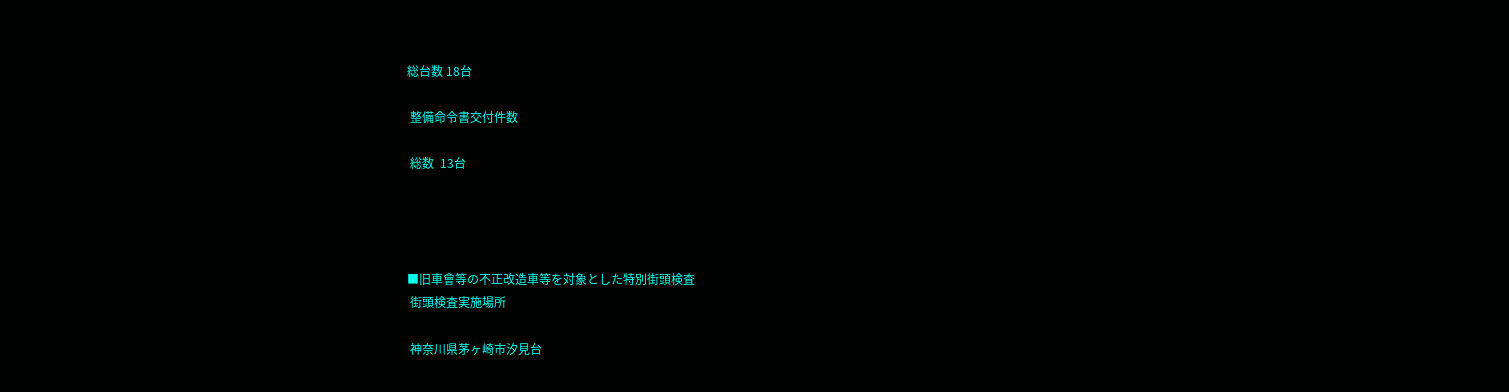総台数 18台

 整備命令書交付件数

 総数  13台




■旧車會等の不正改造車等を対象とした特別街頭検査
 街頭検査実施場所

 神奈川県茅ヶ崎市汐見台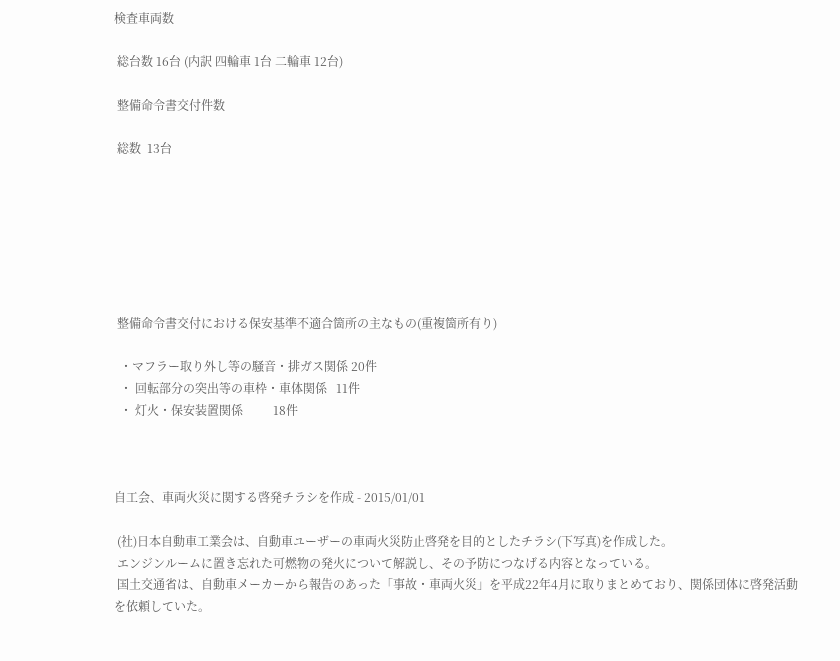検査車両数

 総台数 16台 (内訳 四輪車 1台 二輪車 12台)

 整備命令書交付件数

 総数  13台







 整備命令書交付における保安基準不適合箇所の主なもの(重複箇所有り)

  ・マフラー取り外し等の騒音・排ガス関係 20件
  ・ 回転部分の突出等の車枠・車体関係   11件
  ・ 灯火・保安装置関係          18件



自工会、車両火災に関する啓発チラシを作成 - 2015/01/01

 (社)日本自動車工業会は、自動車ユーザーの車両火災防止啓発を目的としたチラシ(下写真)を作成した。
 エンジンルームに置き忘れた可燃物の発火について解説し、その予防につなげる内容となっている。
 国土交通省は、自動車メーカーから報告のあった「事故・車両火災」を平成22年4月に取りまとめており、関係団体に啓発活動を依頼していた。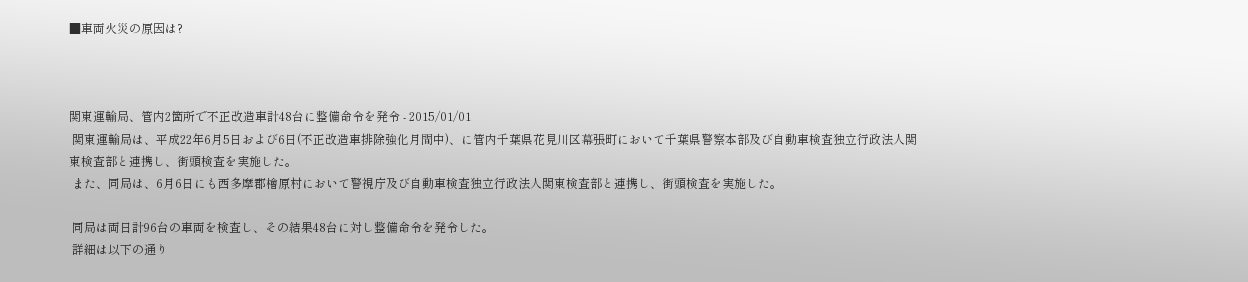■車両火災の原因は?



関東運輸局、管内2箇所で不正改造車計48台に整備命令を発令 - 2015/01/01
 関東運輸局は、平成22年6月5日および6日(不正改造車排除強化月間中)、に管内千葉県花見川区幕張町において千葉県警察本部及び自動車検査独立行政法人関東検査部と連携し、街頭検査を実施した。
 また、同局は、6月6日にも西多摩郡檜原村において警視庁及び自動車検査独立行政法人関東検査部と連携し、街頭検査を実施した。

 同局は両日計96台の車両を検査し、その結果48台に対し整備命令を発令した。
 詳細は以下の通り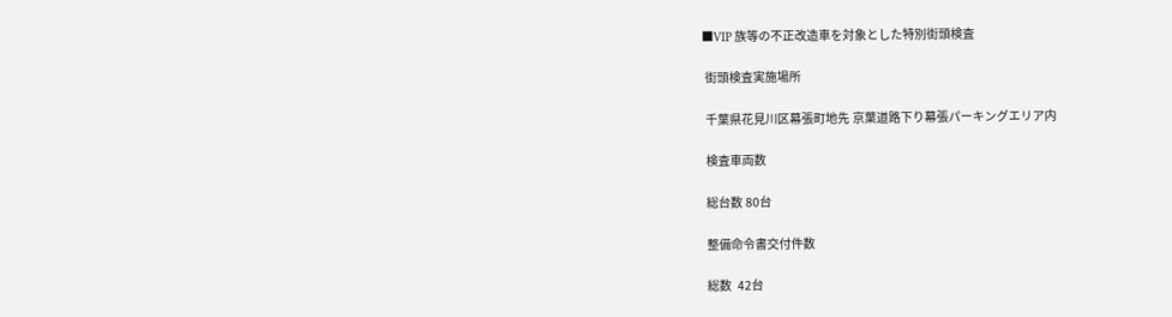■VIP 族等の不正改造車を対象とした特別街頭検査

 街頭検査実施場所

 千葉県花見川区幕張町地先 京葉道路下り幕張パーキングエリア内

 検査車両数

 総台数 80台

 整備命令書交付件数

 総数  42台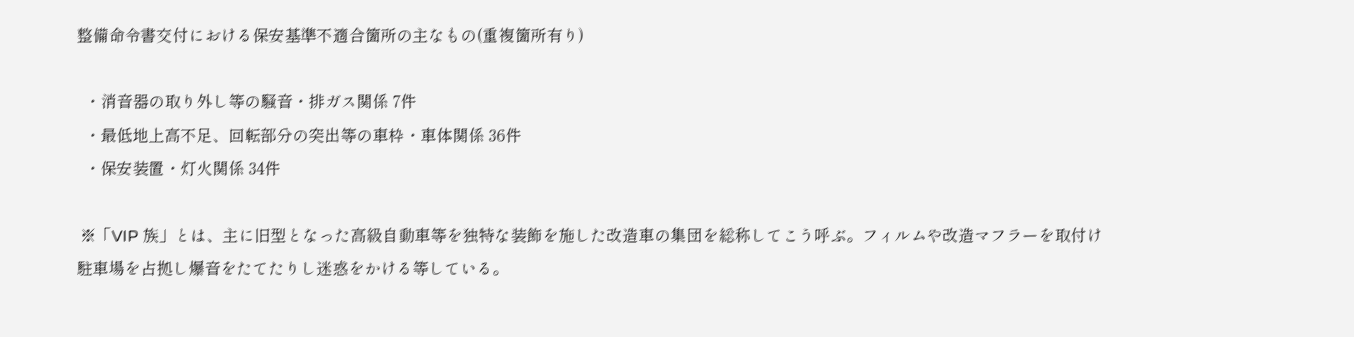整備命令書交付における保安基準不適合箇所の主なもの(重複箇所有り)

  ・消音器の取り外し等の騒音・排ガス関係 7件
  ・最低地上高不足、回転部分の突出等の車枠・車体関係 36件
  ・保安装置・灯火関係 34件

 ※「VIP 族」とは、主に旧型となった高級自動車等を独特な装飾を施した改造車の集団を総称してこう呼ぶ。フィルムや改造マフラーを取付け駐車場を占拠し爆音をたてたりし迷惑をかける等している。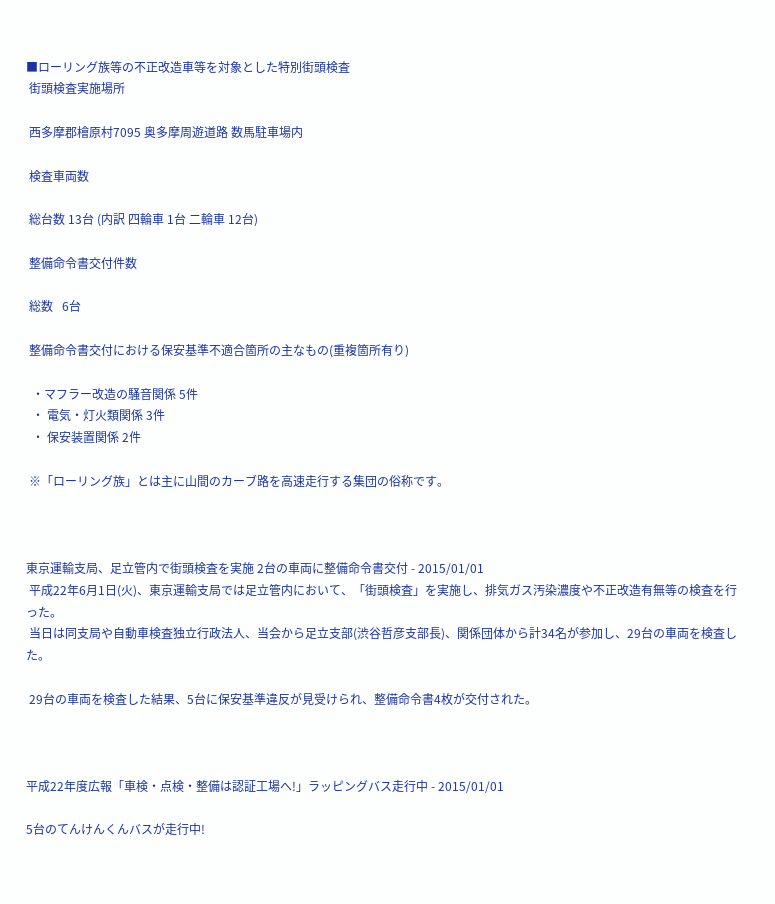■ローリング族等の不正改造車等を対象とした特別街頭検査
 街頭検査実施場所

 西多摩郡檜原村7095 奥多摩周遊道路 数馬駐車場内

 検査車両数

 総台数 13台 (内訳 四輪車 1台 二輪車 12台)

 整備命令書交付件数

 総数   6台

 整備命令書交付における保安基準不適合箇所の主なもの(重複箇所有り)

  ・マフラー改造の騒音関係 5件
  ・ 電気・灯火類関係 3件
  ・ 保安装置関係 2件

 ※「ローリング族」とは主に山間のカーブ路を高速走行する集団の俗称です。



東京運輸支局、足立管内で街頭検査を実施 2台の車両に整備命令書交付 - 2015/01/01
 平成22年6月1日(火)、東京運輸支局では足立管内において、「街頭検査」を実施し、排気ガス汚染濃度や不正改造有無等の検査を行った。
 当日は同支局や自動車検査独立行政法人、当会から足立支部(渋谷哲彦支部長)、関係団体から計34名が参加し、29台の車両を検査した。

 29台の車両を検査した結果、5台に保安基準違反が見受けられ、整備命令書4枚が交付された。



平成22年度広報「車検・点検・整備は認証工場へ!」ラッピングバス走行中 - 2015/01/01

5台のてんけんくんバスが走行中!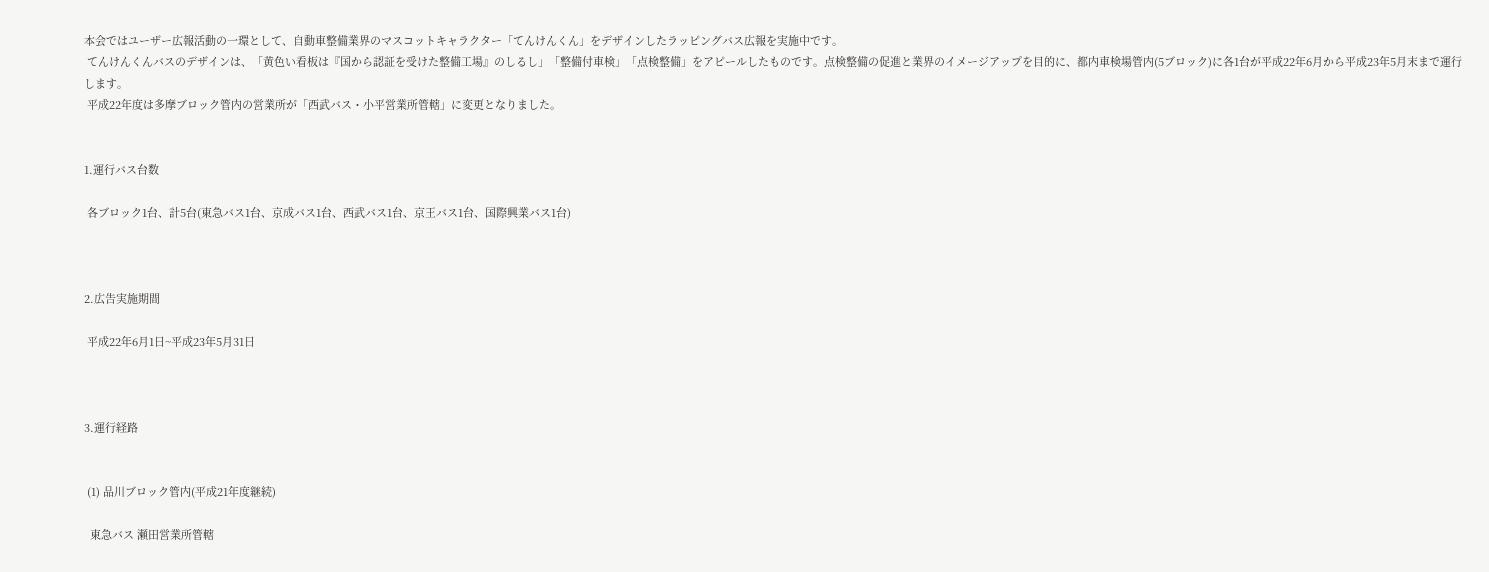本会ではユーザー広報活動の一環として、自動車整備業界のマスコットキャラクター「てんけんくん」をデザインしたラッピングバス広報を実施中です。
 てんけんくんバスのデザインは、「黄色い看板は『国から認証を受けた整備工場』のしるし」「整備付車検」「点検整備」をアピールしたものです。点検整備の促進と業界のイメージアップを目的に、都内車検場管内(5ブロック)に各1台が平成22年6月から平成23年5月末まで運行します。
 平成22年度は多摩ブロック管内の営業所が「西武バス・小平営業所管轄」に変更となりました。


1.運行バス台数

 各ブロック1台、計5台(東急バス1台、京成バス1台、西武バス1台、京王バス1台、国際興業バス1台)



2.広告実施期間

 平成22年6月1日~平成23年5月31日



3.運行経路


 (1) 品川ブロック管内(平成21年度継続)

  東急バス 瀬田営業所管轄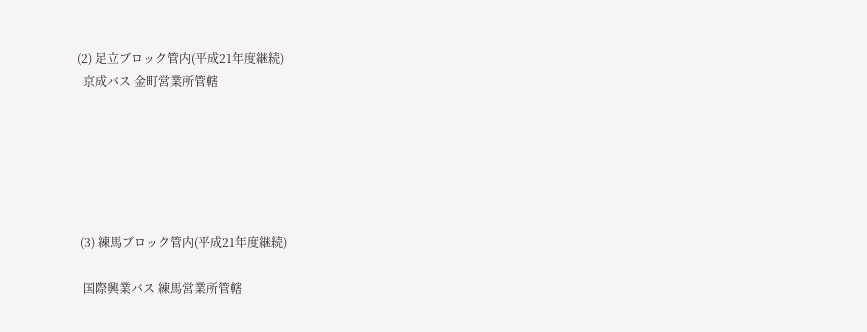(2) 足立ブロック管内(平成21年度継続)
  京成バス 金町営業所管轄






 (3) 練馬ブロック管内(平成21年度継続)

  国際興業バス 練馬営業所管轄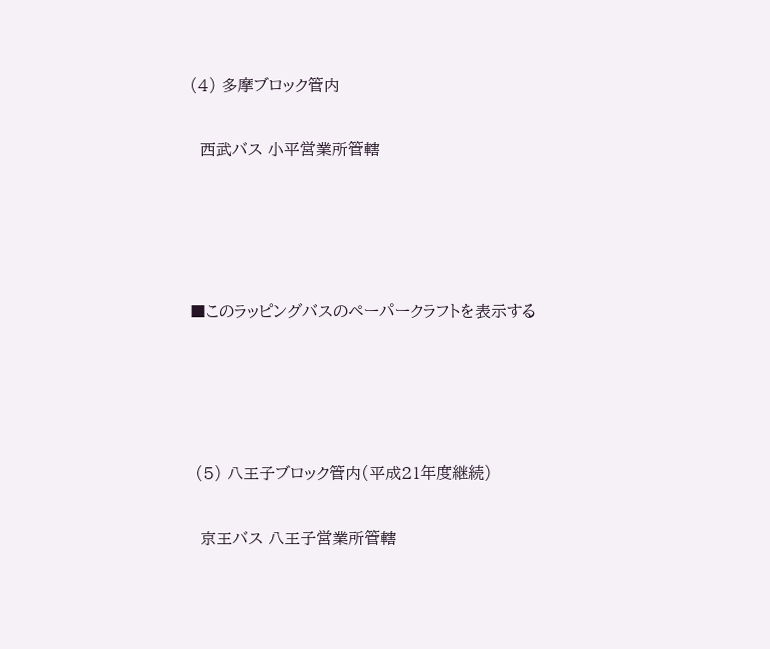(4) 多摩ブロック管内

  西武バス 小平営業所管轄




■このラッピングバスのペーパークラフトを表示する




 (5) 八王子ブロック管内(平成21年度継続)

  京王バス 八王子営業所管轄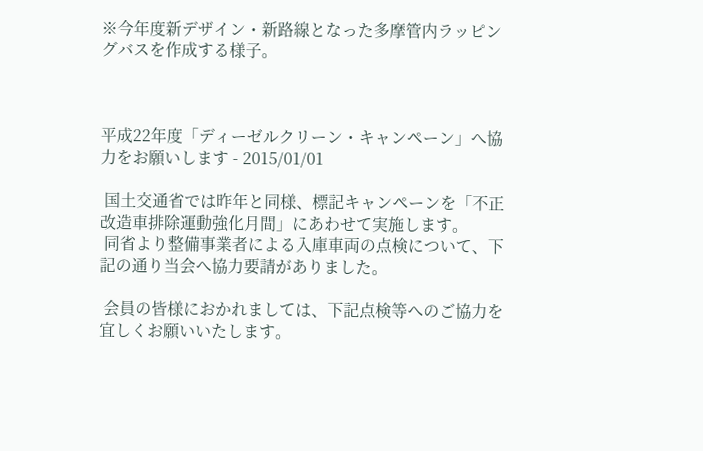※今年度新デザイン・新路線となった多摩管内ラッピングバスを作成する様子。



平成22年度「ディーゼルクリーン・キャンペーン」へ協力をお願いします - 2015/01/01

 国土交通省では昨年と同様、標記キャンペーンを「不正改造車排除運動強化月間」にあわせて実施します。
 同省より整備事業者による入庫車両の点検について、下記の通り当会へ協力要請がありました。

 会員の皆様におかれましては、下記点検等へのご協力を宜しくお願いいたします。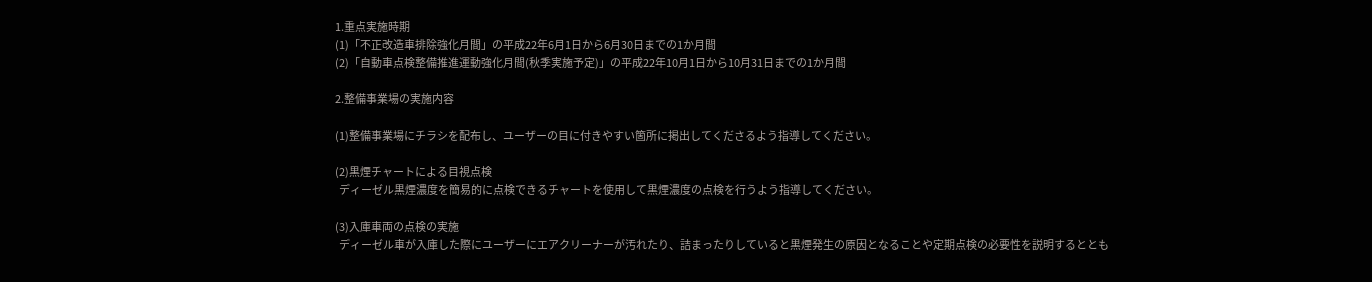1.重点実施時期
(1)「不正改造車排除強化月間」の平成22年6月1日から6月30日までの1か月間
(2)「自動車点検整備推進運動強化月間(秋季実施予定)」の平成22年10月1日から10月31日までの1か月間

2.整備事業場の実施内容

(1)整備事業場にチラシを配布し、ユーザーの目に付きやすい箇所に掲出してくださるよう指導してください。

(2)黒煙チャートによる目視点検
  ディーゼル黒煙濃度を簡易的に点検できるチャートを使用して黒煙濃度の点検を行うよう指導してください。

(3)入庫車両の点検の実施
  ディーゼル車が入庫した際にユーザーにエアクリーナーが汚れたり、詰まったりしていると黒煙発生の原因となることや定期点検の必要性を説明するととも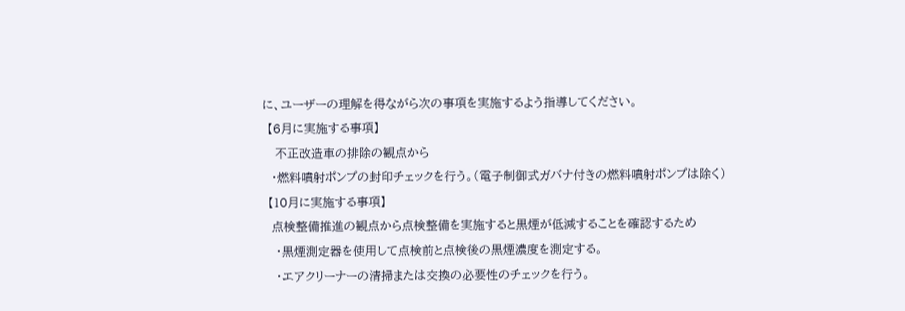に、ユーザーの理解を得ながら次の事項を実施するよう指導してください。
 【6月に実施する事項】
   不正改造車の排除の観点から
  ・燃料噴射ポンプの封印チェックを行う。(電子制御式ガバナ付きの燃料噴射ポンプは除く)
 【10月に実施する事項】
  点検整備推進の観点から点検整備を実施すると黒煙が低減することを確認するため
   ・黒煙測定器を使用して点検前と点検後の黒煙濃度を測定する。
   ・エアクリーナーの清掃または交換の必要性のチェックを行う。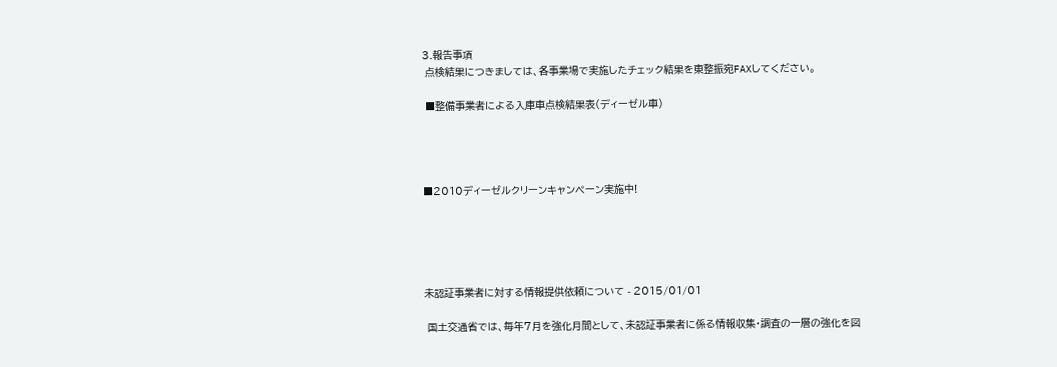3.報告事項
 点検結果につきましては、各事業場で実施したチェック結果を東整振宛FAXしてください。

 ■整備事業者による入庫車点検結果表(ディーゼル車)




■2010ディーゼルクリーンキャンペーン実施中!





未認証事業者に対する情報提供依頼について - 2015/01/01

 国土交通省では、毎年7月を強化月間として、未認証事業者に係る情報収集・調査の一層の強化を図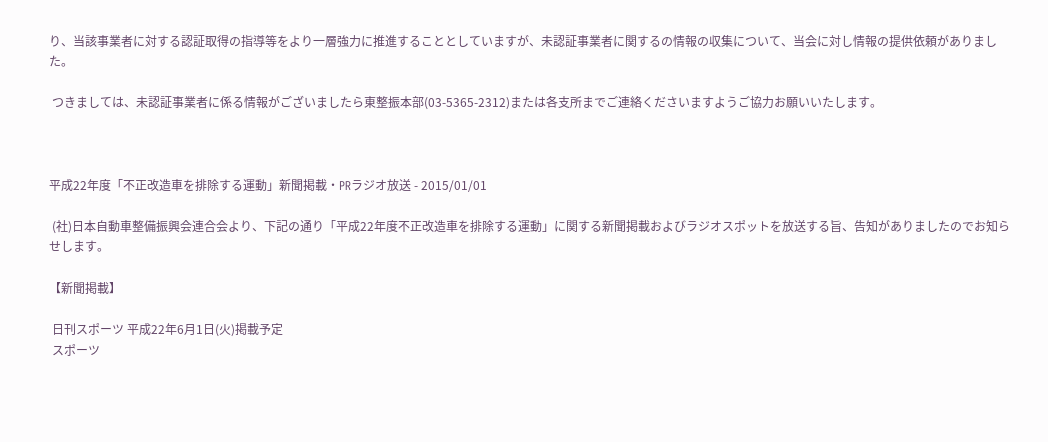り、当該事業者に対する認証取得の指導等をより一層強力に推進することとしていますが、未認証事業者に関するの情報の収集について、当会に対し情報の提供依頼がありました。

 つきましては、未認証事業者に係る情報がございましたら東整振本部(03-5365-2312)または各支所までご連絡くださいますようご協力お願いいたします。



平成22年度「不正改造車を排除する運動」新聞掲載・PRラジオ放送 - 2015/01/01

 (社)日本自動車整備振興会連合会より、下記の通り「平成22年度不正改造車を排除する運動」に関する新聞掲載およびラジオスポットを放送する旨、告知がありましたのでお知らせします。

【新聞掲載】

 日刊スポーツ 平成22年6月1日(火)掲載予定
 スポーツ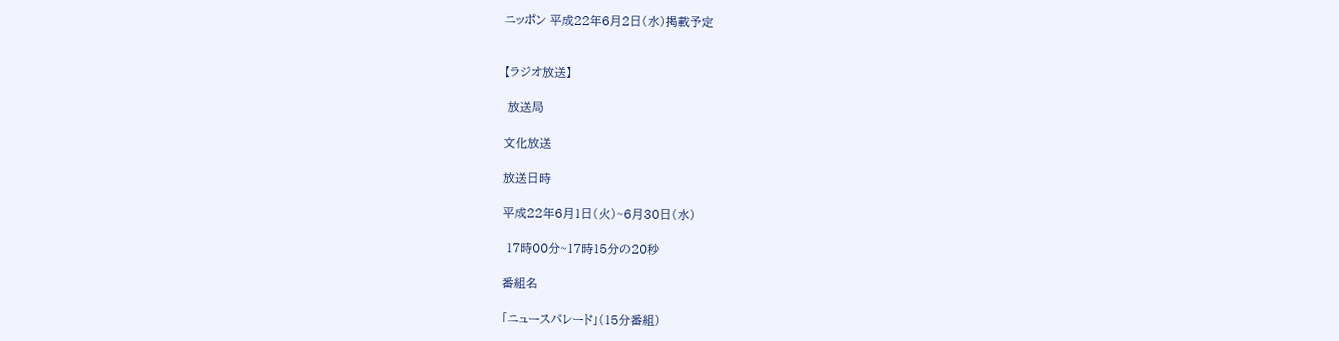ニッポン 平成22年6月2日(水)掲載予定


【ラジオ放送】

 放送局

文化放送

放送日時

平成22年6月1日(火)~6月30日(水)

 17時00分~17時15分の20秒

番組名

「ニュースパレード」(15分番組)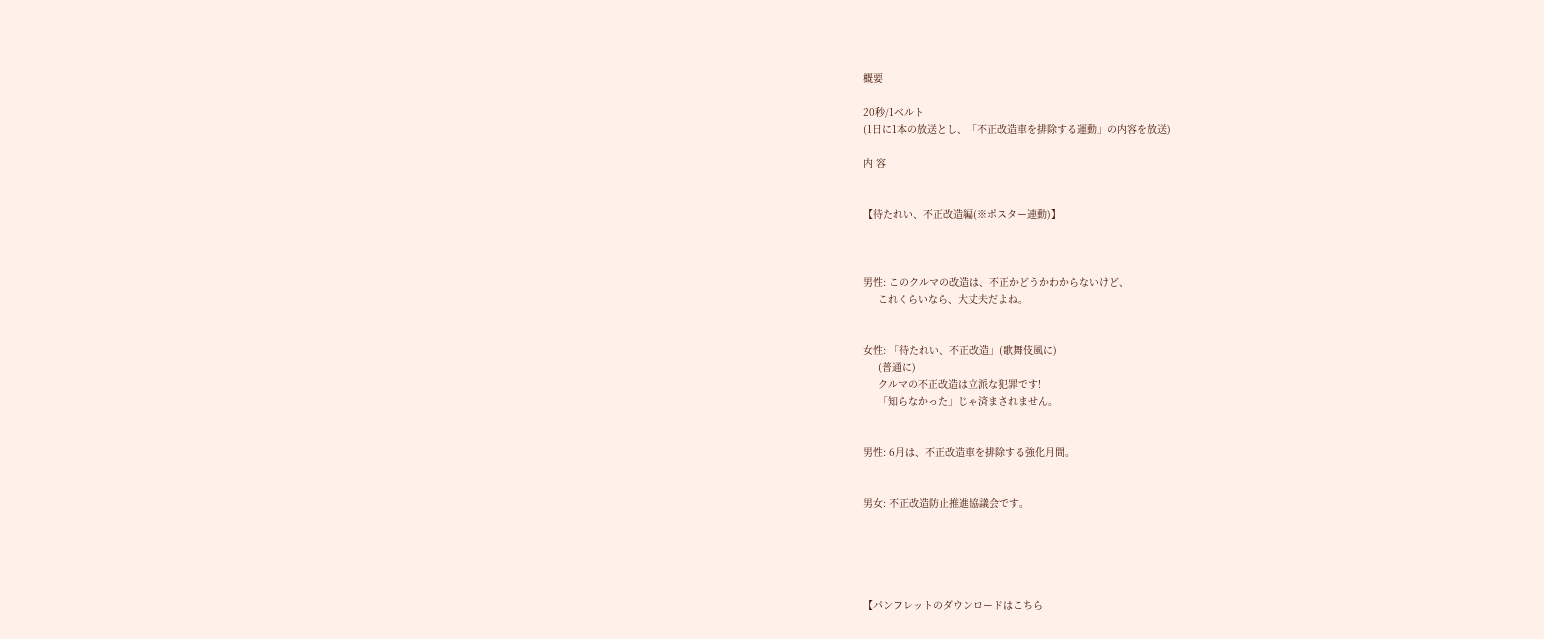概要

20秒/1ベルト
(1日に1本の放送とし、「不正改造車を排除する運動」の内容を放送)

内 容


【待たれい、不正改造編(※ポスター連動)】



男性: このクルマの改造は、不正かどうかわからないけど、
     これくらいなら、大丈夫だよね。


女性: 「待たれい、不正改造」(歌舞伎風に)
     (普通に)
     クルマの不正改造は立派な犯罪です!
     「知らなかった」じゃ済まされません。


男性: 6月は、不正改造車を排除する強化月間。


男女: 不正改造防止推進協議会です。





【パンフレットのダウンロードはこちら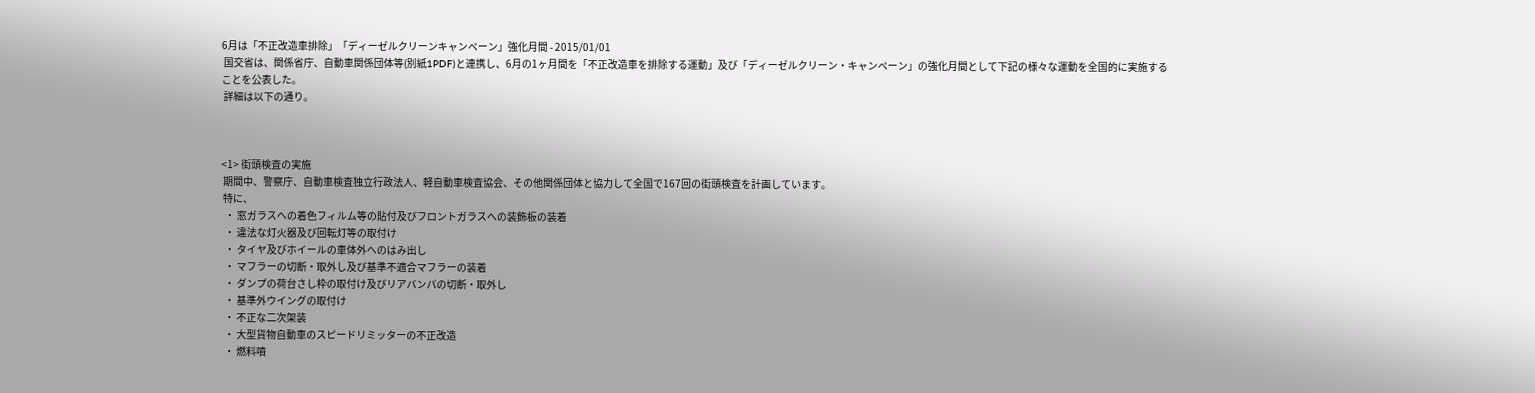6月は「不正改造車排除」「ディーゼルクリーンキャンペーン」強化月間 - 2015/01/01
 国交省は、関係省庁、自動車関係団体等(別紙1PDF)と連携し、6月の1ヶ月間を「不正改造車を排除する運動」及び「ディーゼルクリーン・キャンペーン」の強化月間として下記の様々な運動を全国的に実施することを公表した。
 詳細は以下の通り。



<1> 街頭検査の実施
 期間中、警察庁、自動車検査独立行政法人、軽自動車検査協会、その他関係団体と協力して全国で167回の街頭検査を計画しています。
 特に、
  ・ 窓ガラスへの着色フィルム等の貼付及びフロントガラスへの装飾板の装着
  ・ 違法な灯火器及び回転灯等の取付け
  ・ タイヤ及びホイールの車体外へのはみ出し
  ・ マフラーの切断・取外し及び基準不適合マフラーの装着
  ・ ダンプの荷台さし枠の取付け及びリアバンパの切断・取外し
  ・ 基準外ウイングの取付け
  ・ 不正な二次架装
  ・ 大型貨物自動車のスピードリミッターの不正改造
  ・ 燃料噴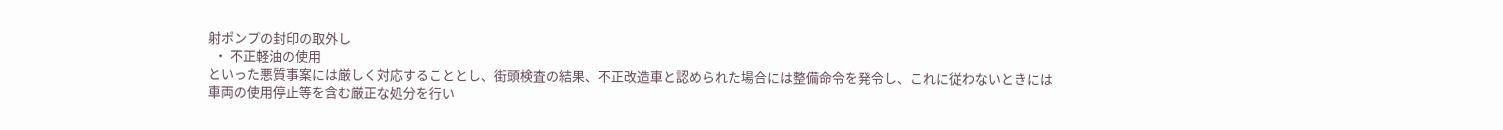射ポンプの封印の取外し
  ・ 不正軽油の使用
といった悪質事案には厳しく対応することとし、街頭検査の結果、不正改造車と認められた場合には整備命令を発令し、これに従わないときには車両の使用停止等を含む厳正な処分を行い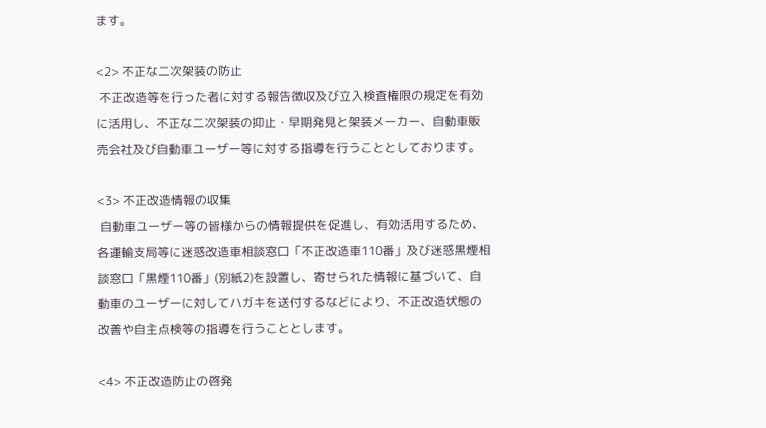ます。

<2> 不正な二次架装の防止
 不正改造等を行った者に対する報告徴収及び立入検査権限の規定を有効に活用し、不正な二次架装の抑止・早期発見と架装メーカー、自動車販売会社及び自動車ユーザー等に対する指導を行うこととしております。

<3> 不正改造情報の収集
 自動車ユーザー等の皆様からの情報提供を促進し、有効活用するため、各運輸支局等に迷惑改造車相談窓口「不正改造車110番」及び迷惑黒煙相談窓口「黒煙110番」(別紙2)を設置し、寄せられた情報に基づいて、自動車のユーザーに対してハガキを送付するなどにより、不正改造状態の改善や自主点検等の指導を行うこととします。

<4> 不正改造防止の啓発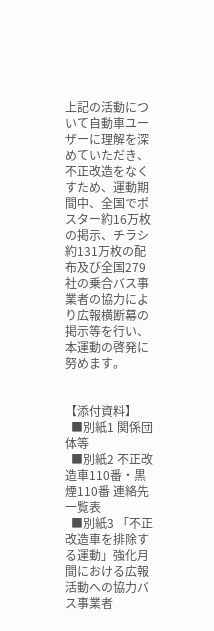上記の活動について自動車ユーザーに理解を深めていただき、不正改造をなくすため、運動期間中、全国でポスター約16万枚の掲示、チラシ約131万枚の配布及び全国279社の乗合バス事業者の協力により広報横断幕の掲示等を行い、本運動の啓発に努めます。


【添付資料】
  ■別紙1 関係団体等
  ■別紙2 不正改造車110番・黒煙110番 連絡先一覧表
  ■別紙3 「不正改造車を排除する運動」強化月間における広報活動への協力バス事業者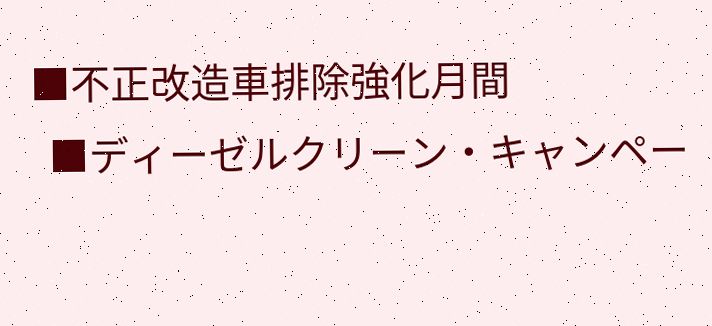■不正改造車排除強化月間
  ■ディーゼルクリーン・キャンペー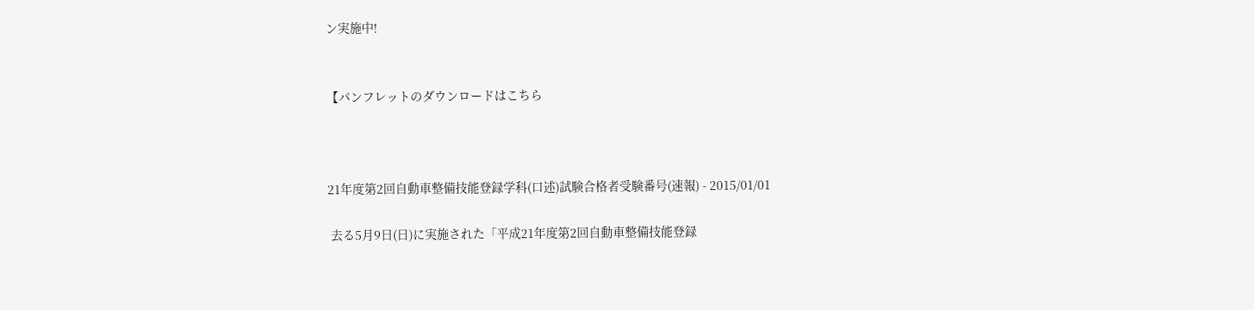ン実施中!


【パンフレットのダウンロードはこちら



21年度第2回自動車整備技能登録学科(口述)試験合格者受験番号(速報) - 2015/01/01

 去る5月9日(日)に実施された「平成21年度第2回自動車整備技能登録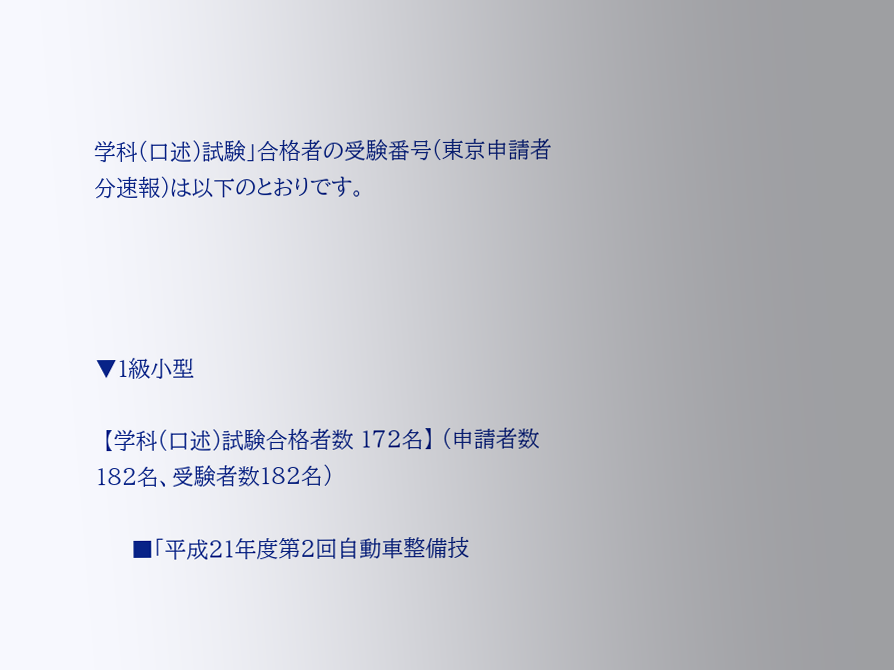学科(口述)試験」合格者の受験番号(東京申請者分速報)は以下のとおりです。




▼1級小型

 【学科(口述)試験合格者数 172名】 (申請者数182名、受験者数182名)

     ■「平成21年度第2回自動車整備技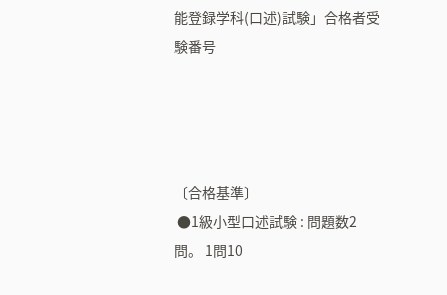能登録学科(口述)試験」合格者受験番号




〔合格基準〕
 ●1級小型口述試験 : 問題数2問。 1問10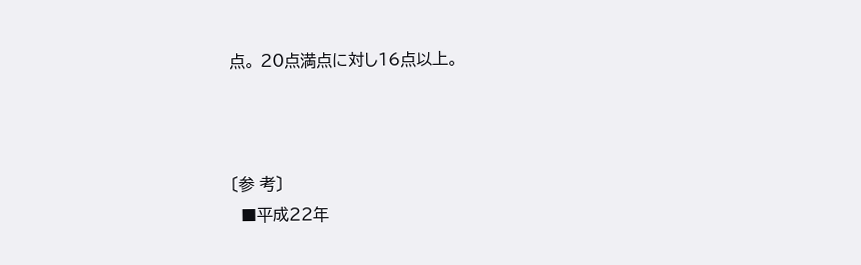点。 20点満点に対し16点以上。



〔参 考〕
  ■平成22年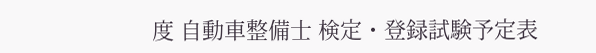度 自動車整備士 検定・登録試験予定表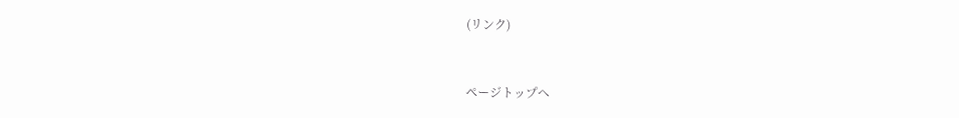(リンク)



ページトップへ